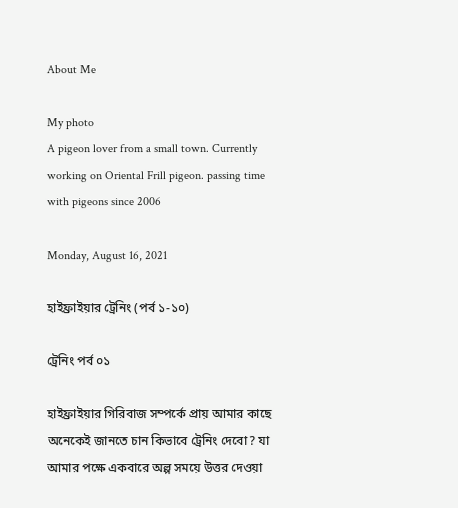About Me

My photo
A pigeon lover from a small town. Currently working on Oriental Frill pigeon. passing time with pigeons since 2006

Monday, August 16, 2021

হাইফ্রাইয়ার ট্রেনিং (পর্ব ১-১০)

ট্রেনিং পর্ব ০১

হাইফ্রাইয়ার গিরিবাজ সম্পর্কে প্রায় আমার কাছে অনেকেই জানতে চান কিভাবে ট্রেনিং দেবো? যা আমার পক্ষে একবারে অল্প সময়ে উত্তর দেওয়া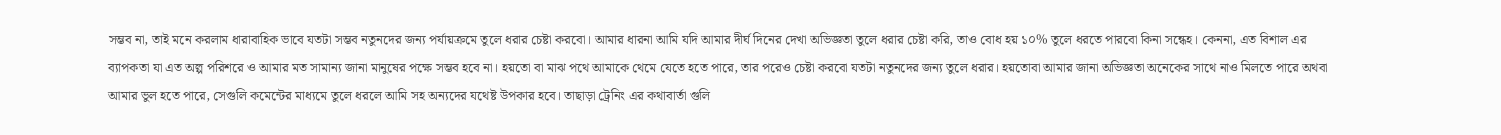সম্ভব না, তাই মনে করলাম ধারাবাহিক ভাবে যতটা সম্ভব নতুনদের জন্য পর্যায়ক্রমে তুলে ধরার চেষ্টা করবো। আমার ধারনা আমি যদি আমার দীর্ঘ দিনের দেখা অভিজ্ঞতা তুলে ধরার চেষ্টা করি, তাও বোধ হয় ১০% তুলে ধরতে পারবো কিনা সন্ধেহ। কেননা, এত বিশাল এর ব্যাপকতা যা এত অল্প পরিশরে ও আমার মত সামান্য জানা মানুষের পক্ষে সম্ভব হবে না। হয়তো বা মাঝ পথে আমাকে থেমে যেতে হতে পারে, তার পরেও চেষ্টা করবো যতটা নতুনদের জন্য তুলে ধরার। হয়তোবা আমার জানা অভিজ্ঞতা অনেকের সাথে নাও মিলতে পারে অথবা আমার ভুল হতে পারে, সেগুলি কমেন্টের মাধ্যমে তুলে ধরলে আমি সহ অন্যদের যথেষ্ট উপকার হবে। তাছাড়া ট্রেনিং এর কথাবার্তা গুলি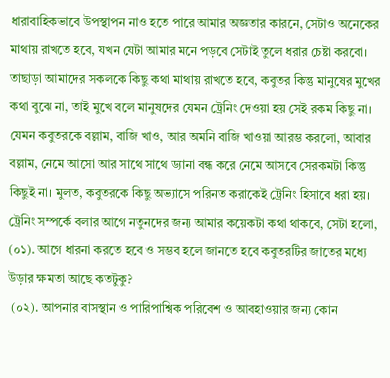ধারাবাহিকভাবে উপস্থাপন নাও হতে পারে আমার অজ্ঞতার কারনে, সেটাও অনেকের মাথায় রাখতে হবে, যখন যেটা আমার মনে পড়বে সেটাই তুলে ধরার চেষ্টা করবো। তাছাড়া আমাদের সকলকে কিছু কথা মাথায় রাখতে হবে, কবুতর কিন্তু মানুষের মুখের কথা বুঝে না, তাই মুখে বলে মানুষদের যেমন ট্রেনিং দেওয়া হয় সেই রকম কিছু না। যেমন কবুতরকে বল্লাম, বাজি খাও, আর অমনি বাজি খাওয়া আরম্ভ করলো, আবার বল্লাম, নেমে আসো আর সাথে সাথে ড্যানা বন্ধ করে নেমে আসবে সেরকমটা কিন্তু কিছুই না। মুলত, কবুতরকে কিছু অভ্যাসে পরিনত করাকেই ট্রেনিং হিসাবে ধরা হয়।
ট্রেনিং সম্পর্কে বলার আগে নতুনদের জন্য আমার কয়েকটা কথা থাকবে, সেটা হলো,
(০১). আগে ধারনা করতে হবে ও সম্ভব হলে জানতে হবে কবুতরটির জাতের মধ্যে উড়ার ক্ষমতা আছে কতটুকু?
 (০২). আপনার বাসস্থান ও পারিপাশ্বিক পরিবেশ ও আবহাওয়ার জন্য কোন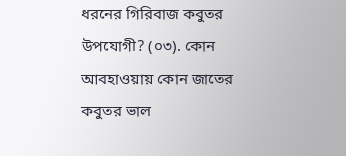ধরনের গিরিবাজ কবুতর উপযোগী? (০৩). কোন আবহাওয়ায় কোন জাতের কবুতর ভাল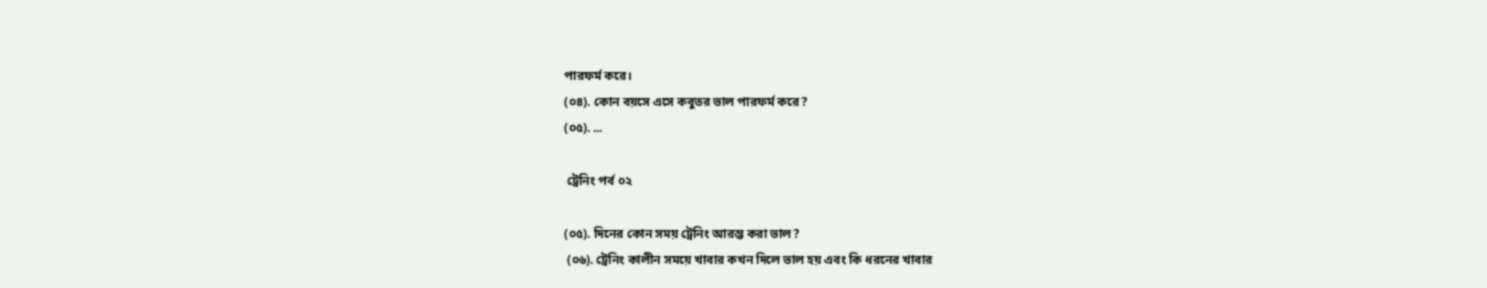পারফর্ম করে।
(০৪). কোন বয়সে এসে কবুতর ভাল পারফর্ম করে?
(০৫). ...

 ট্রেনিং পর্ব ০২

(০৫). দিনের কোন সময় ট্রেনিং আরম্ভ করা ভাল?
 (০৬). ট্রেনিং কালীন সময়ে খাবার কখন দিলে ভাল হয় এবং কি ধরনের খাবার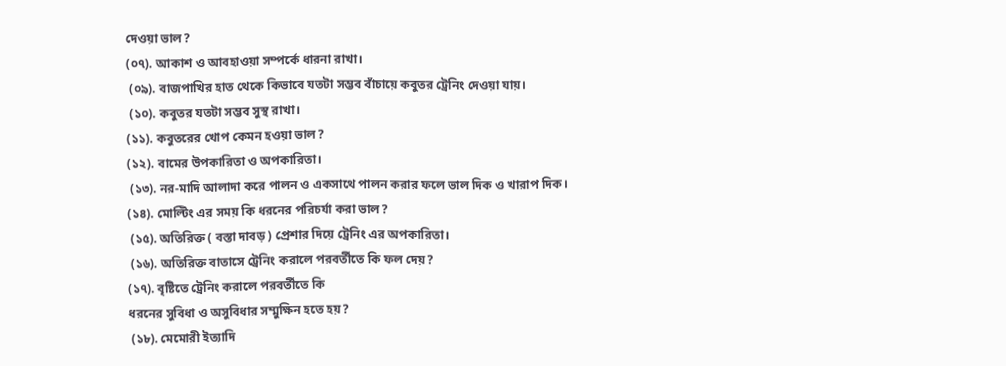দেওয়া ভাল?
(০৭). আকাশ ও আবহাওয়া সম্পর্কে ধারনা রাখা।
 (০৯). বাজপাখির হাত থেকে কিভাবে যতটা সম্ভব বাঁচায়ে কবুতর ট্রেনিং দেওয়া যায়।
 (১০). কবুতর যতটা সম্ভব সুস্থ রাখা।
(১১). কবুতরের খোপ কেমন হওয়া ভাল?
(১২). বামের উপকারিতা ও অপকারিতা।
 (১৩). নর-মাদি আলাদা করে পালন ও একসাথে পালন করার ফলে ভাল দিক ও খারাপ দিক।
(১৪). মোল্টিং এর সময় কি ধরনের পরিচর্যা করা ভাল?
 (১৫). অতিরিক্ত ( বস্তা দাবড় ) প্রেশার দিয়ে ট্রেনিং এর অপকারিতা।
 (১৬). অতিরিক্ত বাতাসে ট্রেনিং করালে পরবর্তীতে কি ফল দেয়?
(১৭). বৃষ্টিতে ট্রেনিং করালে পরবর্তীতে কি
ধরনের সুবিধা ও অসুবিধার সম্মুক্ষিন হতে হয়?
 (১৮). মেমোরী ইত্যাদি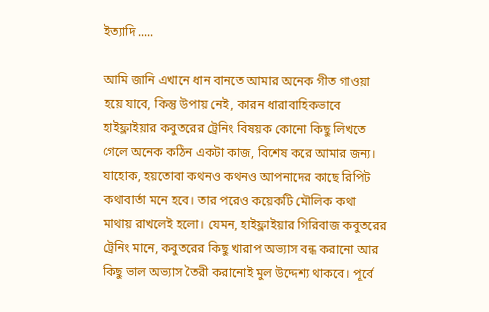ইত্যাদি .....

আমি জানি এখানে ধান বানতে আমার অনেক গীত গাওয়া হয়ে যাবে, কিন্তু উপায় নেই, কারন ধারাবাহিকভাবে হাইফ্লাইয়ার কবুতরের ট্রেনিং বিষয়ক কোনো কিছু লিখতে গেলে অনেক কঠিন একটা কাজ, বিশেষ করে আমার জন্য। যাহোক, হয়তোবা কথনও কথনও আপনাদের কাছে রিপিট কথাবার্তা মনে হবে। তার পরেও কয়েকটি মৌলিক কথা মাথায় রাখলেই হলো। যেমন, হাইফ্লাইয়ার গিরিবাজ কবুতরের ট্রেনিং মানে, কবুতরের কিছু খারাপ অভ্যাস বন্ধ করানো আর কিছু ভাল অভ্যাস তৈরী করানোই মুল উদ্দেশ্য থাকবে। পূর্বে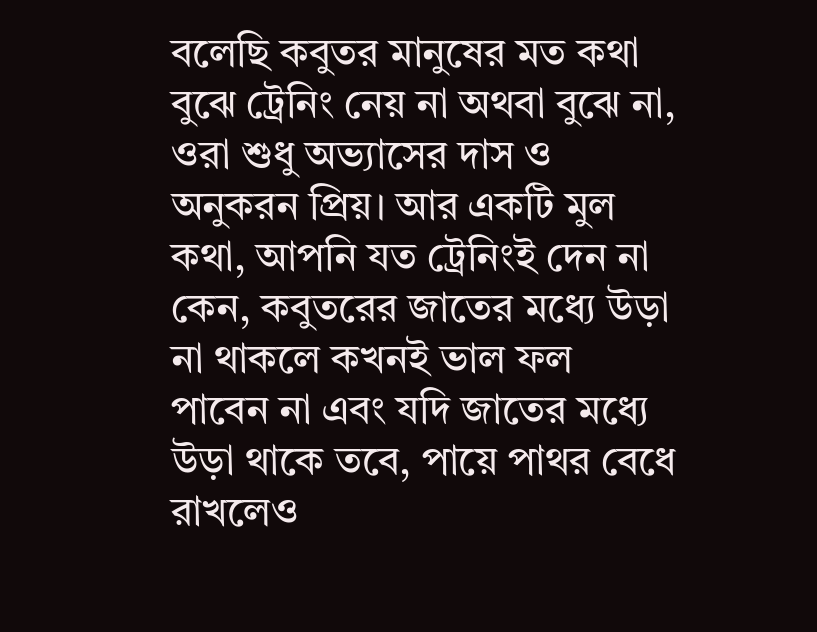বলেছি কবুতর মানুষের মত কথা বুঝে ট্রেনিং নেয় না অথবা বুঝে না, ওরা শুধু অভ্যাসের দাস ও অনুকরন প্রিয়। আর একটি মুল কথা, আপনি যত ট্রেনিংই দেন না কেন, কবুতরের জাতের মধ্যে উড়া না থাকলে কখনই ভাল ফল পাবেন না এবং যদি জাতের মধ্যে উড়া থাকে তবে, পায়ে পাথর বেধে রাখলেও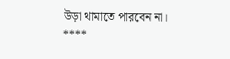উড়া থামাতে পারবেন না। ****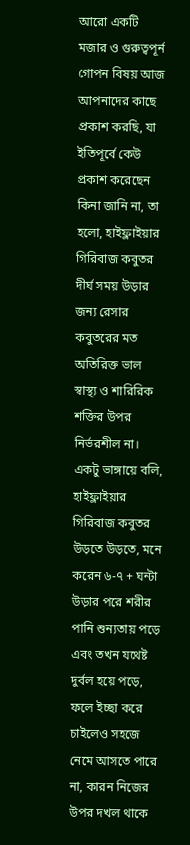আরো একটি মজার ও গুরুত্বপূর্ন গোপন বিষয় আজ আপনাদের কাছে প্রকাশ করছি, যা ইতিপূর্বে কেউ প্রকাশ করেছেন কিনা জানি না, তা হলো, হাইফ্লাইয়ার গিরিবাজ কবুতর দীর্ঘ সময় উড়ার জন্য রেসার কবুতরের মত অতিরিক্ত ভাল স্বাস্থ্য ও শারিরিক শক্তির উপর নির্ভরশীল না। একটু ভাঙ্গায়ে বলি, হাইফ্লাইয়ার গিরিবাজ কবুতর উড়তে উড়তে, মনে করেন ৬-৭ + ঘন্টা উড়ার পরে শরীর পানি শুন্যতায় পড়ে এবং তখন যথেষ্ট দুর্বল হয়ে পড়ে, ফলে ইচ্ছা করে চাইলেও সহজে নেমে আসতে পারে না, কারন নিজের উপর দখল থাকে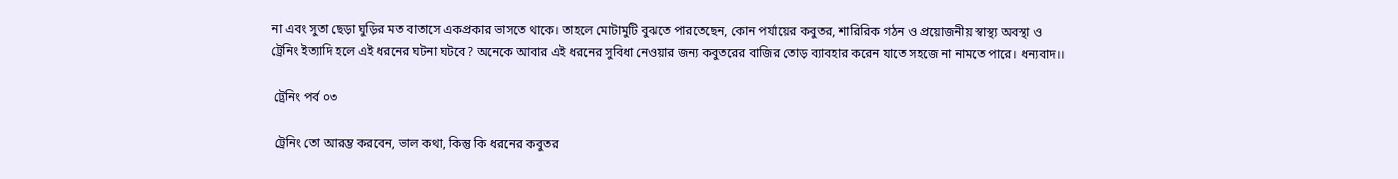না এবং সুতা ছেড়া ঘুড়ির মত বাতাসে একপ্রকার ভাসতে থাকে। তাহলে মোটামুটি বুঝতে পারতেছেন, কোন পর্যায়ের কবুতর, শারিরিক গঠন ও প্রয়োজনীয় স্বাস্থ্য অবস্থা ও ট্রেনিং ইত্যাদি হলে এই ধরনের ঘটনা ঘটবে? অনেকে আবার এই ধরনের সুবিধা নেওয়ার জন্য কবুতরের বাজির তোড় ব্যাবহার করেন যাতে সহজে না নামতে পারে। ধন্যবাদ।।

 ট্রেনিং পর্ব ০৩

 ট্রেনিং তো আরম্ভ করবেন, ভাল কথা, কিন্তু কি ধরনের কবুতর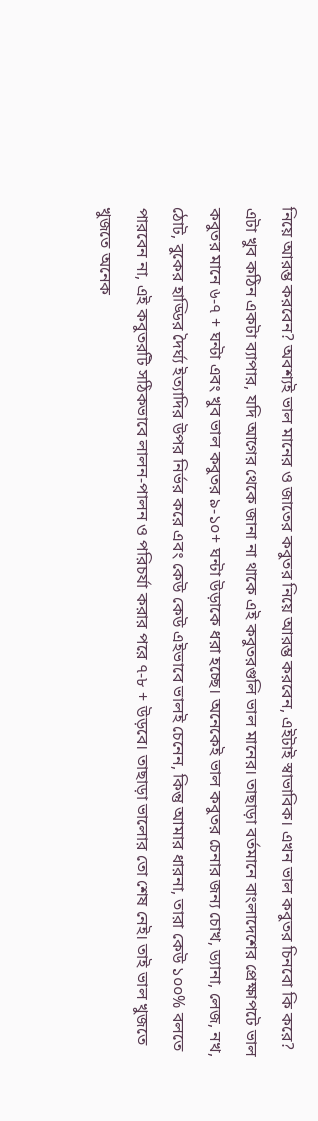নিয়ে আরম্ভ করবেন? অবশ্যই ভাল মানের ও জাতের কবুতর নিয়ে আরম্ভ করবেন, এইটাই স্বাভাবিক। এখন ভাল কবুতর চিনবো কি করে? এটা খুব কঠিন একটা ব্যাপার, যদি আগের থেকে জানা না থাকে এই কবুতরগুলি ভাল মানের। তাছাড়া বর্তমানে বাংলাদেশের প্রেক্ষাপটে ভাল কবুতর মানে ৬-৭ + ঘন্টা এবং খুব ভাল কবুতর ৯-১০+ ঘন্টা উড়াকে ধরা হচ্ছে। অনেকেই ভাল কবুতর চেনার জন্য চোখ, ড্যানা, লেজ, নখ, ঠোট, বুকের হাড্ডির দৈর্ঘ্য ইত্যাদির উপর নির্ভর করে এবং কেউ কেউ এইভাবে ভালই চেনেন, কিন্তু আমার ধারনা, তারা কেউ ১০০% বলতে পারবেন না, এই কবুতরটি সঠিকভাবে লালন-পালন ও পরিচর্যা করার পরে ৭-৮ + উড়বে। তাছাড়া ভালোর তো শেষ নেই। তাই ভাল খুজতে খুজতে অনেক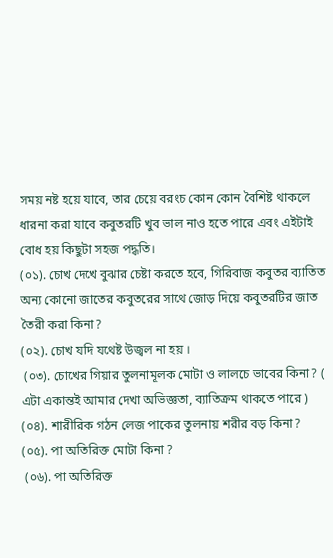সময় নষ্ট হয়ে যাবে, তার চেয়ে বরংচ কোন কোন বৈশিষ্ট থাকলে ধারনা করা যাবে কবুতরটি খুব ভাল নাও হতে পারে এবং এইটাই বোধ হয় কিছুটা সহজ পদ্ধতি।
(০১). চোখ দেখে বুঝার চেষ্টা করতে হবে, গিরিবাজ কবুতর ব্যাতিত অন্য কোনো জাতের কবুতরের সাথে জোড় দিয়ে কবুতরটির জাত তৈরী করা কিনা?
(০২). চোখ যদি যথেষ্ট উজ্বল না হয় ।
 (০৩). চোখের গিয়ার তুলনামূলক মোটা ও লালচে ভাবের কিনা? ( এটা একান্তই আমার দেখা অভিজ্ঞতা, ব্যাতিক্রম থাকতে পারে )
(০৪). শারীরিক গঠন লেজ পাকের তুলনায় শরীর বড় কিনা?
(০৫). পা অতিরিক্ত মোটা কিনা ?
 (০৬). পা অতিরিক্ত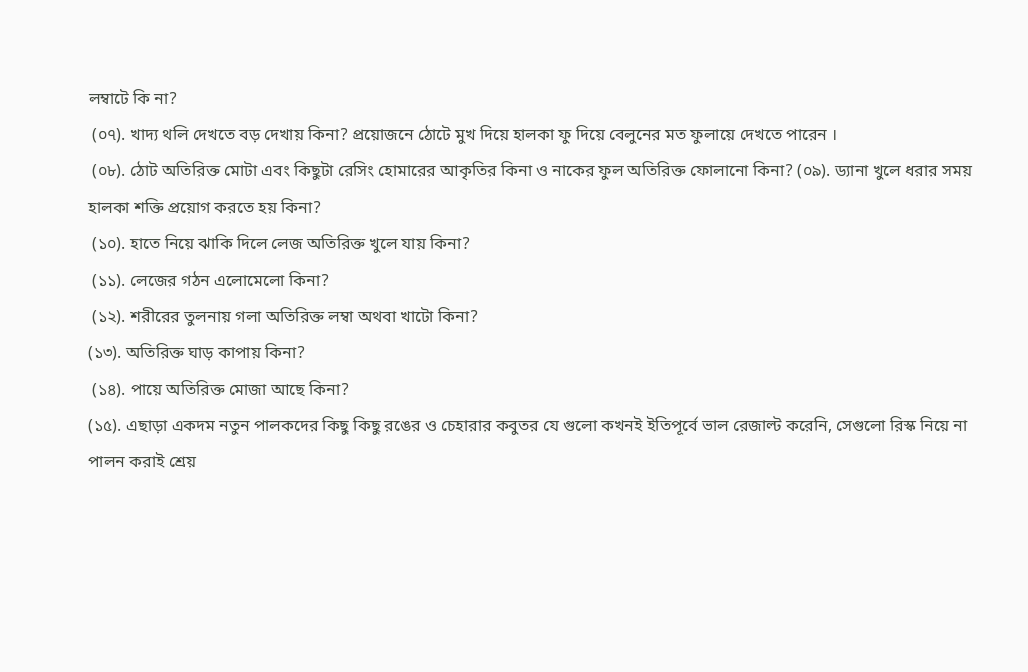লম্বাটে কি না?
 (০৭). খাদ্য থলি দেখতে বড় দেখায় কিনা? প্রয়োজনে ঠোটে মুখ দিয়ে হালকা ফু দিয়ে বেলুনের মত ফুলায়ে দেখতে পারেন ।
 (০৮). ঠোট অতিরিক্ত মোটা এবং কিছুটা রেসিং হোমারের আকৃতির কিনা ও নাকের ফুল অতিরিক্ত ফোলানো কিনা? (০৯). ড্যানা খুলে ধরার সময় হালকা শক্তি প্রয়োগ করতে হয় কিনা?
 (১০). হাতে নিয়ে ঝাকি দিলে লেজ অতিরিক্ত খুলে যায় কিনা?
 (১১). লেজের গঠন এলোমেলো কিনা?
 (১২). শরীরের তুলনায় গলা অতিরিক্ত লম্বা অথবা খাটো কিনা?
(১৩). অতিরিক্ত ঘাড় কাপায় কিনা?
 (১৪). পায়ে অতিরিক্ত মোজা আছে কিনা?
(১৫). এছাড়া একদম নতুন পালকদের কিছু কিছু রঙের ও চেহারার কবুতর যে গুলো কখনই ইতিপূর্বে ভাল রেজাল্ট করেনি, সেগুলো রিস্ক নিয়ে না পালন করাই শ্রেয়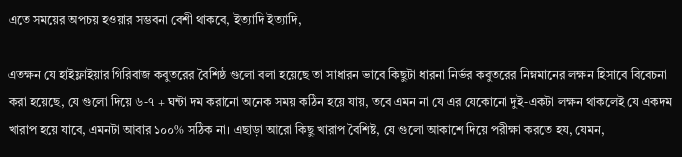এতে সময়ের অপচয় হওয়ার সম্ভবনা বেশী থাকবে, ইত্যাদি ইত্যাদি,

এতক্ষন যে হাইফ্লাইয়ার গিরিবাজ কবুতরের বৈশিষ্ঠ গুলো বলা হয়েছে তা সাধারন ভাবে কিছুটা ধারনা নির্ভর কবুতরের নিম্নমানের লক্ষন হিসাবে বিবেচনা করা হয়েছে, যে গুলো দিয়ে ৬-৭ + ঘন্টা দম করানো অনেক সময় কঠিন হয়ে যায়, তবে এমন না যে এর যেকোনো দুই-একটা লক্ষন থাকলেই যে একদম খারাপ হয়ে যাবে, এমনটা আবার ১০০% সঠিক না। এছাড়া আরো কিছু খারাপ বৈশিষ্ট, যে গুলো আকাশে দিয়ে পরীক্ষা করতে হয, যেমন,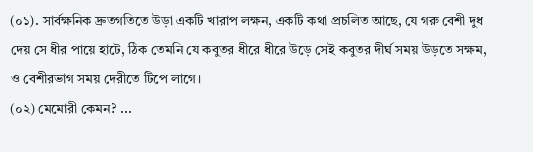(০১). সার্বক্ষনিক দ্রুতগতিতে উড়া একটি খারাপ লক্ষন, একটি কথা প্রচলিত আছে, যে গরু বেশী দুধ দেয় সে ধীর পায়ে হাটে, ঠিক তেমনি যে কবুতর ধীরে ধীরে উড়ে সেই কবুতর দীর্ঘ সময় উড়তে সক্ষম, ও বেশীরভাগ সময় দেরীতে টিপে লাগে।
(০২) মেমোরী কেমন? ...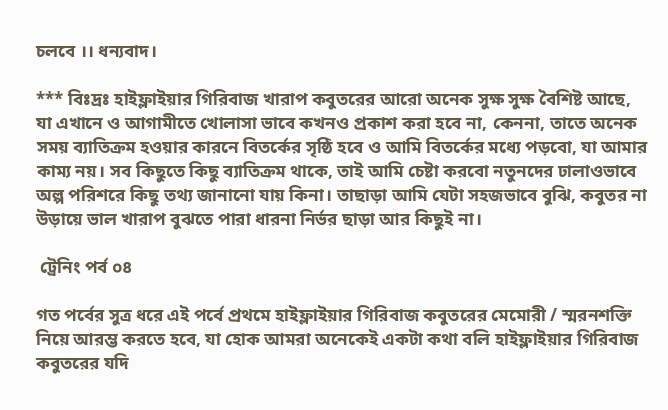চলবে ।। ধন্যবাদ।

*** বিঃদ্রঃ হাইফ্লাইয়ার গিরিবাজ খারাপ কবুতরের আরো অনেক সুক্ষ সুক্ষ বৈশিষ্ট আছে, যা এখানে ও আগামীতে খোলাসা ভাবে কখনও প্রকাশ করা হবে না, কেননা, তাতে অনেক সময় ব্যাতিক্রম হওয়ার কারনে বিতর্কের সৃষ্ঠি হবে ও আমি বিতর্কের মধ্যে পড়বো, যা আমার কাম্য নয়। সব কিছুতে কিছু ব্যাতিক্রম থাকে, তাই আমি চেষ্টা করবো নতুনদের ঢালাওভাবে অল্প পরিশরে কিছু তথ্য জানানো যায় কিনা। তাছাড়া আমি যেটা সহজভাবে বুঝি, কবুতর না উড়ায়ে ভাল খারাপ বুঝতে পারা ধারনা নির্ভর ছাড়া আর কিছুই না।

 ট্রেনিং পর্ব ০৪

গত পর্বের সুত্র ধরে এই পর্বে প্রথমে হাইফ্লাইয়ার গিরিবাজ কবুতরের মেমোরী / স্মরনশক্তি নিয়ে আরম্ভ করতে হবে, যা হোক আমরা অনেকেই একটা কথা বলি হাইফ্লাইয়ার গিরিবাজ কবুতরের যদি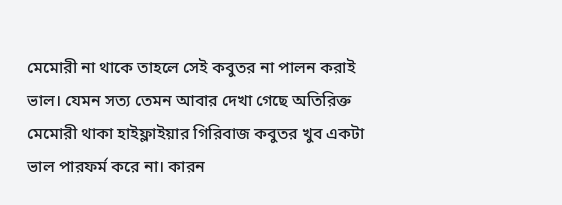মেমোরী না থাকে তাহলে সেই কবুতর না পালন করাই ভাল। যেমন সত্য তেমন আবার দেখা গেছে অতিরিক্ত মেমোরী থাকা হাইফ্লাইয়ার গিরিবাজ কবুতর খুব একটা ভাল পারফর্ম করে না। কারন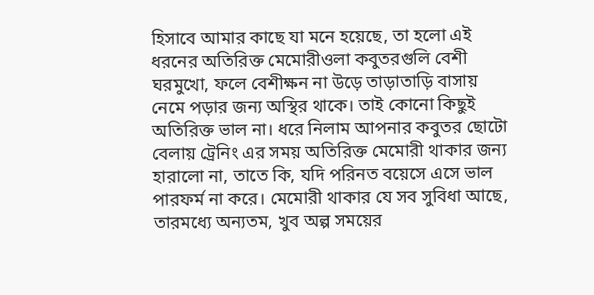হিসাবে আমার কাছে যা মনে হয়েছে, তা হলো এই ধরনের অতিরিক্ত মেমোরীওলা কবুতরগুলি বেশী ঘরমুখো, ফলে বেশীক্ষন না উড়ে তাড়াতাড়ি বাসায় নেমে পড়ার জন্য অস্থির থাকে। তাই কোনো কিছুই অতিরিক্ত ভাল না। ধরে নিলাম আপনার কবুতর ছোটো বেলায় ট্রেনিং এর সময় অতিরিক্ত মেমোরী থাকার জন্য হারালো না, তাতে কি, যদি পরিনত বয়েসে এসে ভাল পারফর্ম না করে। মেমোরী থাকার যে সব সুবিধা আছে, তারমধ্যে অন্যতম, খুব অল্প সময়ের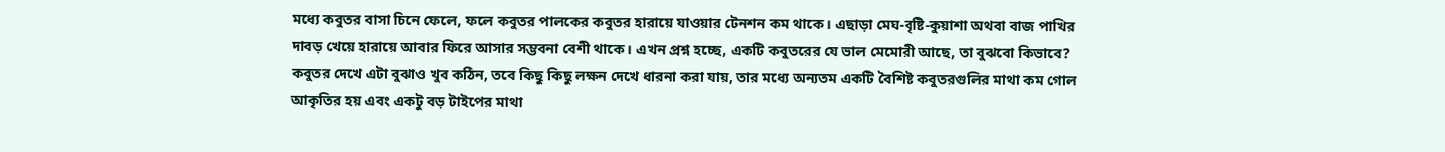মধ্যে কবুতর বাসা চিনে ফেলে, ফলে কবুতর পালকের কবুতর হারায়ে যাওয়ার টেনশন কম থাকে। এছাড়া মেঘ-বৃষ্টি-কুয়াশা অথবা বাজ পাখির দাবড় খেয়ে হারায়ে আবার ফিরে আসার সম্ভবনা বেশী থাকে। এখন প্রশ্ন হচ্ছে, একটি কবুতরের যে ভাল মেমোরী আছে, তা বুঝবো কিভাবে? কবুতর দেখে এটা বুঝাও খুব কঠিন, তবে কিছু কিছু লক্ষন দেখে ধারনা করা যায়, তার মধ্যে অন্যতম একটি বৈশিষ্ট কবুতরগুলির মাথা কম গোল আকৃতির হয় এবং একটু বড় টাইপের মাথা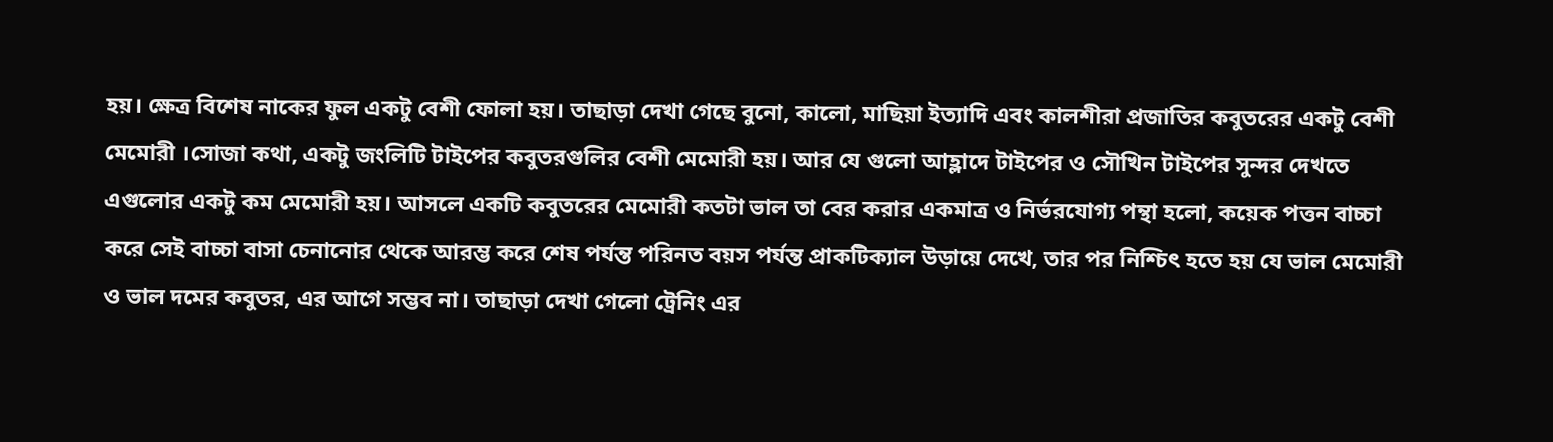হয়। ক্ষেত্র বিশেষ নাকের ফুল একটু বেশী ফোলা হয়। তাছাড়া দেখা গেছে বুনো, কালো, মাছিয়া ইত্যাদি এবং কালশীরা প্রজাতির কবুতরের একটু বেশী মেমোরী ।সোজা কথা, একটু জংলিটি টাইপের কবুতরগুলির বেশী মেমোরী হয়। আর যে গুলো আহ্লাদে টাইপের ও সৌখিন টাইপের সুন্দর দেখতে এগুলোর একটু কম মেমোরী হয়। আসলে একটি কবুতরের মেমোরী কতটা ভাল তা বের করার একমাত্র ও নির্ভরযোগ্য পন্থা হলো, কয়েক পত্তন বাচ্চা করে সেই বাচ্চা বাসা চেনানোর থেকে আরম্ভ করে শেষ পর্যন্ত পরিনত বয়স পর্যন্ত প্রাকটিক্যাল উড়ায়ে দেখে, তার পর নিশ্চিৎ হতে হয় যে ভাল মেমোরী ও ভাল দমের কবুতর, এর আগে সম্ভব না। তাছাড়া দেখা গেলো ট্রেনিং এর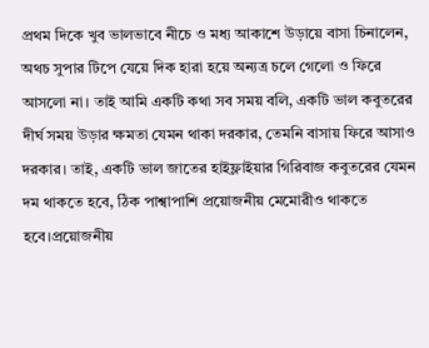প্রথম দিকে খুব ভালভাবে নীচে ও মধ্য আকাশে উড়ায়ে বাসা চিনালেন, অথচ সুপার টিপে যেয়ে দিক হারা হয়ে অন্যত্র চলে গেলো ও ফিরে আসলো না। তাই আমি একটি কথা সব সময় বলি, একটি ভাল কবুতরের দীর্ঘ সময় উড়ার ক্ষমতা যেমন থাকা দরকার, তেমনি বাসায় ফিরে আসাও দরকার। তাই, একটি ভাল জাতের হাইফ্লাইয়ার গিরিবাজ কবুতরের যেমন দম থাকতে হবে, ঠিক পাশ্বাপাশি প্রয়োজনীয় মেমোরীও থাকতে হবে।প্রয়োজনীয়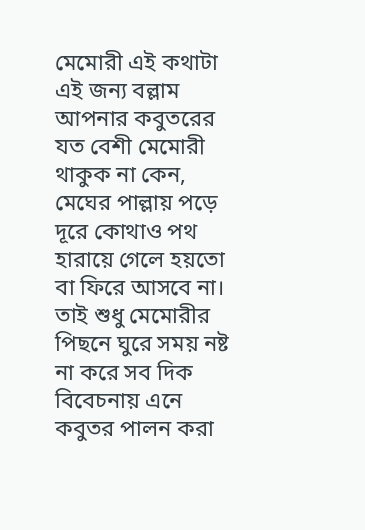মেমোরী এই কথাটা এই জন্য বল্লাম আপনার কবুতরের যত বেশী মেমোরী থাকুক না কেন, মেঘের পাল্লায় পড়ে দূরে কোথাও পথ হারায়ে গেলে হয়তো বা ফিরে আসবে না। তাই শুধু মেমোরীর পিছনে ঘুরে সময় নষ্ট না করে সব দিক বিবেচনায় এনে কবুতর পালন করা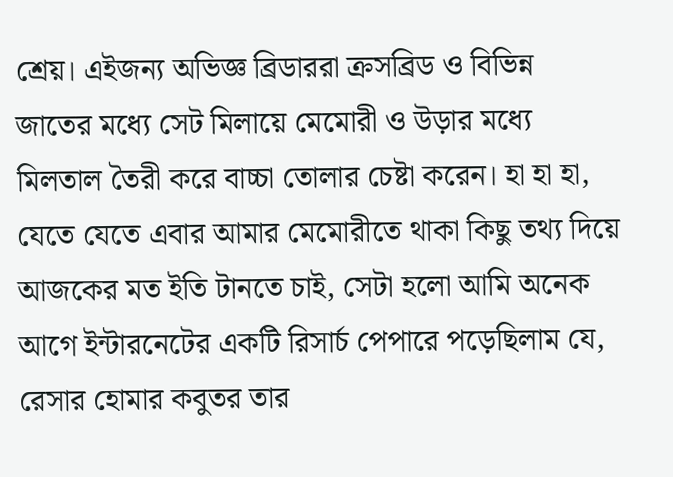শ্রেয়। এইজন্য অভিজ্ঞ ব্রিডাররা ক্রসব্রিড ও বিভিন্ন জাতের মধ্যে সেট মিলায়ে মেমোরী ও উড়ার মধ্যে মিলতাল তৈরী করে বাচ্চা তোলার চেষ্টা করেন। হা হা হা, যেতে যেতে এবার আমার মেমোরীতে থাকা কিছু তথ্য দিয়ে আজকের মত ইতি টানতে চাই, সেটা হলো আমি অনেক আগে ইন্টারনেটের একটি রিসার্চ পেপারে পড়েছিলাম যে, রেসার হোমার কবুতর তার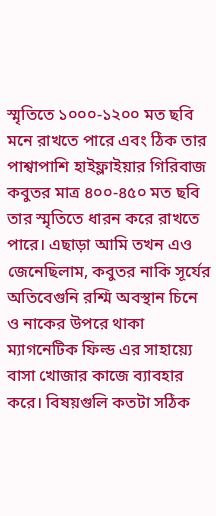স্মৃতিতে ১০০০-১২০০ মত ছবি মনে রাখতে পারে এবং ঠিক তার পাশ্বাপাশি হাইফ্লাইয়ার গিরিবাজ কবুতর মাত্র ৪০০-৪৫০ মত ছবি তার স্মৃতিতে ধারন করে রাখতে পারে। এছাড়া আমি তখন এও জেনেছিলাম, কবুতর নাকি সূর্যের অতিবেগুনি রশ্মি অবস্থান চিনে ও নাকের উপরে থাকা ম্যাগনেটিক ফিল্ড এর সাহায়্যে বাসা খোজার কাজে ব্যাবহার করে। বিষয়গুলি কতটা সঠিক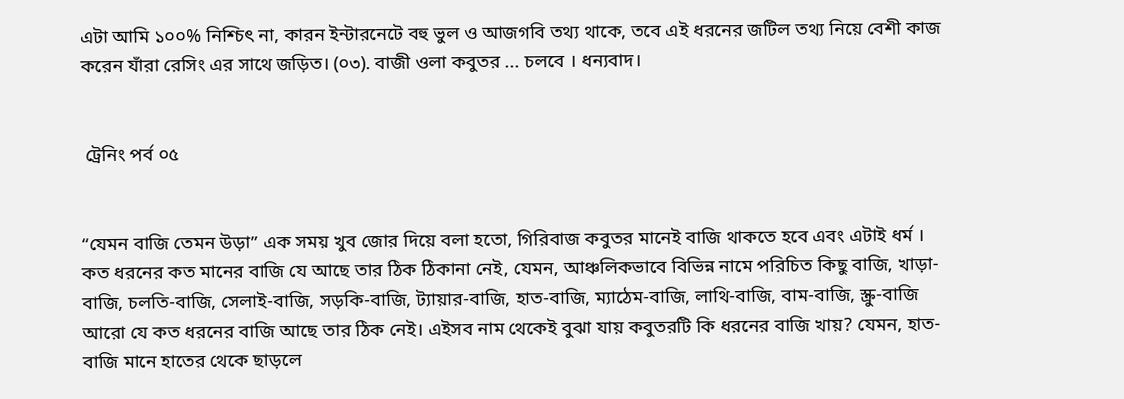এটা আমি ১০০% নিশ্চিৎ না, কারন ইন্টারনেটে বহু ভুল ও আজগবি তথ্য থাকে, তবে এই ধরনের জটিল তথ্য নিয়ে বেশী কাজ করেন যাঁরা রেসিং এর সাথে জড়িত। (০৩). বাজী ওলা কবুতর ... চলবে । ধন্যবাদ।


 ট্রেনিং পর্ব ০৫


“যেমন বাজি তেমন উড়া” এক সময় খুব জোর দিয়ে বলা হতো, গিরিবাজ কবুতর মানেই বাজি থাকতে হবে এবং এটাই ধর্ম । কত ধরনের কত মানের বাজি যে আছে তার ঠিক ঠিকানা নেই, যেমন, আঞ্চলিকভাবে বিভিন্ন নামে পরিচিত কিছু বাজি, খাড়া-বাজি, চলতি-বাজি, সেলাই-বাজি, সড়কি-বাজি, ট্যায়ার-বাজি, হাত-বাজি, ম্যাঠেম-বাজি, লাথি-বাজি, বাম-বাজি, স্ক্রু-বাজি আরো যে কত ধরনের বাজি আছে তার ঠিক নেই। এইসব নাম থেকেই বুঝা যায় কবুতরটি কি ধরনের বাজি খায়? যেমন, হাত-বাজি মানে হাতের থেকে ছাড়লে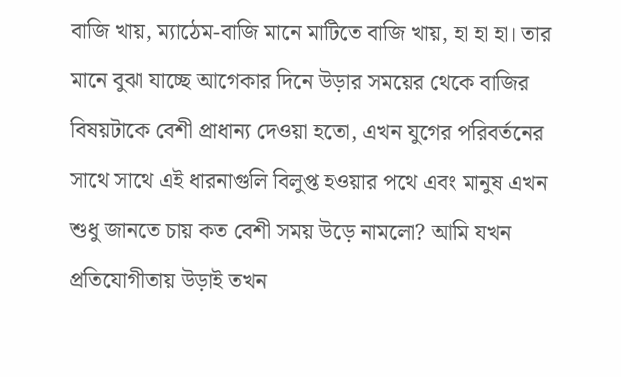বাজি খায়, ম্যাঠেম-বাজি মানে মাটিতে বাজি খায়, হা হা হা। তার মানে বুঝা যাচ্ছে আগেকার দিনে উড়ার সময়ের থেকে বাজির বিষয়টাকে বেশী প্রাধান্য দেওয়া হতো, এখন যুগের পরিবর্তনের সাথে সাথে এই ধারনাগুলি বিলুপ্ত হওয়ার পথে এবং মানুষ এখন শুধু জানতে চায় কত বেশী সময় উড়ে নামলো? আমি যখন প্রতিযোগীতায় উড়াই তখন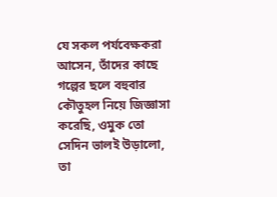যে সকল পর্যবেক্ষকরা আসেন, তাঁদের কাছে গল্পের ছলে বহুবার কৌতুহল নিয়ে জিজ্ঞাসা করেছি, ওমুক তো সেদিন ভালই উড়ালো, তা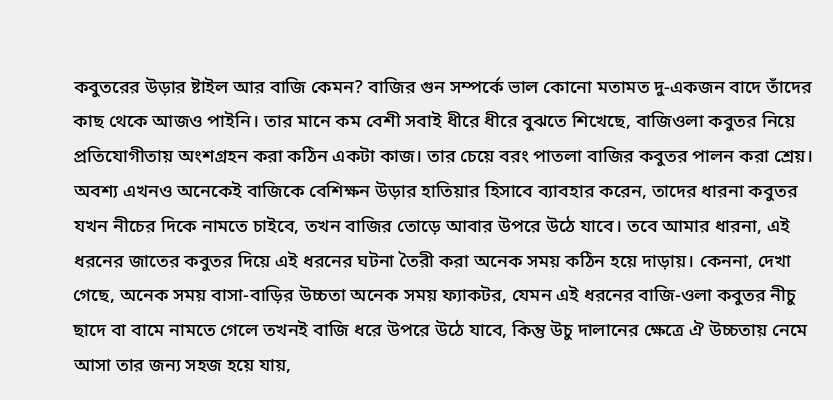কবুতরের উড়ার ষ্টাইল আর বাজি কেমন? বাজির গুন সম্পর্কে ভাল কোনো মতামত দু-একজন বাদে তাঁদের কাছ থেকে আজও পাইনি। তার মানে কম বেশী সবাই ধীরে ধীরে বুঝতে শিখেছে, বাজিওলা কবুতর নিয়ে প্রতিযোগীতায় অংশগ্রহন করা কঠিন একটা কাজ। তার চেয়ে বরং পাতলা বাজির কবুতর পালন করা শ্রেয়। অবশ্য এখনও অনেকেই বাজিকে বেশিক্ষন উড়ার হাতিয়ার হিসাবে ব্যাবহার করেন, তাদের ধারনা কবুতর যখন নীচের দিকে নামতে চাইবে, তখন বাজির তোড়ে আবার উপরে উঠে যাবে। তবে আমার ধারনা, এই ধরনের জাতের কবুতর দিয়ে এই ধরনের ঘটনা তৈরী করা অনেক সময় কঠিন হয়ে দাড়ায়। কেননা, দেখা গেছে, অনেক সময় বাসা-বাড়ির উচ্চতা অনেক সময় ফ্যাকটর, যেমন এই ধরনের বাজি-ওলা কবুতর নীচু ছাদে বা বামে নামতে গেলে তখনই বাজি ধরে উপরে উঠে যাবে, কিন্তু উচু দালানের ক্ষেত্রে ঐ উচ্চতায় নেমে আসা তার জন্য সহজ হয়ে যায়,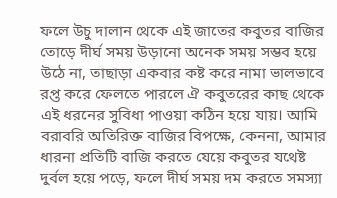ফলে উচু দালান থেকে এই জাতের কবুতর বাজির তোড়ে দীর্ঘ সময় উড়ানো অনেক সময় সম্ভব হয়ে উঠে না, তাছাড়া একবার কষ্ট করে নামা ভালভাবে রপ্ত করে ফেলতে পারলে ঐ কবুতরের কাছ থেকে এই ধরনের সুবিধা পাওয়া কঠিন হয়ে যায়। আমি বরাবরি অতিরিক্ত বাজির বিপক্ষে, কেননা, আমার ধারনা প্রতিটি বাজি করতে যেয়ে কবুতর যথেষ্ট দুর্বল হয়ে পড়ে, ফলে দীর্ঘ সময় দম করতে সমস্যা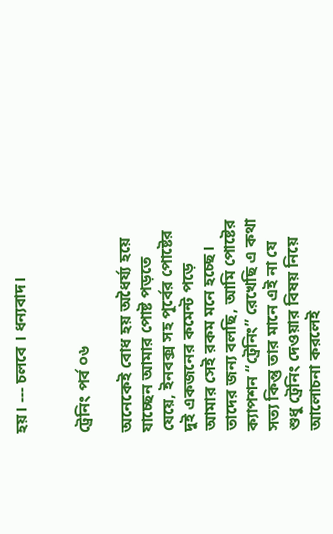হয়। --- চলবে । ধন্যবাদ।


ট্রেনিং পর্ব ০৬

অনেকেই বোধ হয় অধৈর্য্য হয়ে যাচ্ছেন আমার পোষ্ট পড়তে যেয়ে, ইনবক্স সহ পূর্বের পোষ্টের দুই একজনের কমেন্ট পড়ে আমার সেই রকম মনে হচ্ছে। তাদের জন্য বলছি, আমি পোষ্টের ক্যাপশন “ট্রেনিং” রেখেছি এ কথা সত্য কিন্তু তার মানে এই না যে শুধু ট্রেনিং দেওয়ার বিষয় নিয়ে আলোচনা করলেই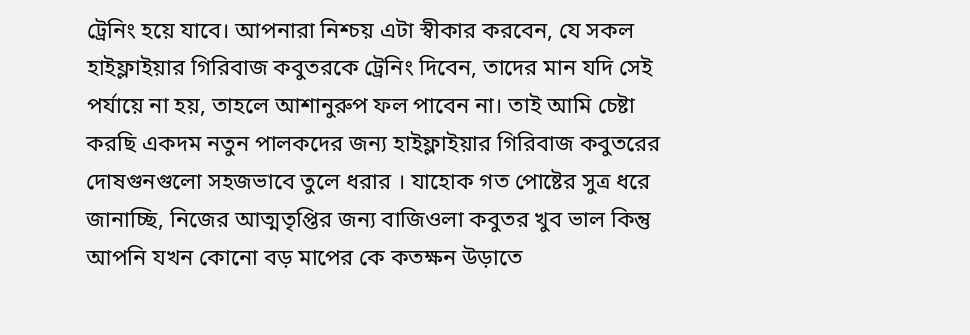ট্রেনিং হয়ে যাবে। আপনারা নিশ্চয় এটা স্বীকার করবেন, যে সকল হাইফ্লাইয়ার গিরিবাজ কবুতরকে ট্রেনিং দিবেন, তাদের মান যদি সেই পর্যায়ে না হয়, তাহলে আশানুরুপ ফল পাবেন না। তাই আমি চেষ্টা করছি একদম নতুন পালকদের জন্য হাইফ্লাইয়ার গিরিবাজ কবুতরের দোষগুনগুলো সহজভাবে তুলে ধরার । যাহোক গত পোষ্টের সুত্র ধরে জানাচ্ছি, নিজের আত্মতৃপ্তির জন্য বাজিওলা কবুতর খুব ভাল কিন্তু আপনি যখন কোনো বড় মাপের কে কতক্ষন উড়াতে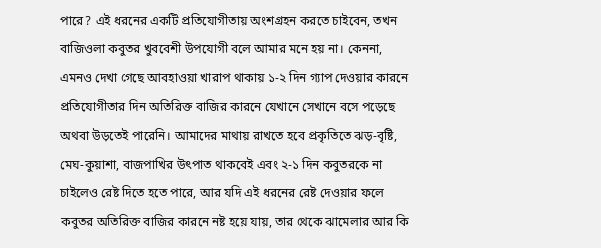পারে? এই ধরনের একটি প্রতিযোগীতায় অংশগ্রহন করতে চাইবেন, তখন বাজিওলা কবুতর খুববেশী উপযোগী বলে আমার মনে হয় না। কেননা, এমনও দেখা গেছে আবহাওয়া খারাপ থাকায় ১-২ দিন গ্যাপ দেওয়ার কারনে প্রতিযোগীতার দিন অতিরিক্ত বাজির কারনে যেখানে সেখানে বসে পড়েছে অথবা উড়তেই পারেনি। আমাদের মাথায় রাখতে হবে প্রকৃতিতে ঝড়-বৃষ্টি, মেঘ-কুয়াশা, বাজপাখির উৎপাত থাকবেই এবং ২-১ দিন কবুতরকে না চাইলেও রেষ্ট দিতে হতে পারে, আর যদি এই ধরনের রেষ্ট দেওয়ার ফলে কবুতর অতিরিক্ত বাজির কারনে নষ্ট হয়ে যায়, তার থেকে ঝামেলার আর কি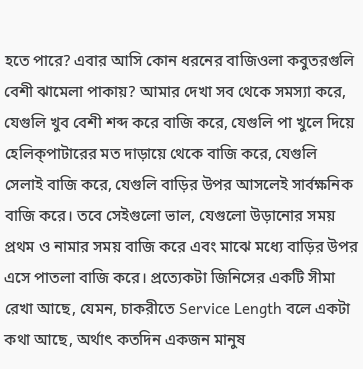হতে পারে? এবার আসি কোন ধরনের বাজিওলা কবুতরগুলি বেশী ঝামেলা পাকায়? আমার দেখা সব থেকে সমস্যা করে, যেগুলি খুব বেশী শব্দ করে বাজি করে, যেগুলি পা খুলে দিয়ে হেলিক্পাটারের মত দাড়ায়ে থেকে বাজি করে, যেগুলি সেলাই বাজি করে, যেগুলি বাড়ির উপর আসলেই সার্বক্ষনিক বাজি করে। তবে সেইগুলো ভাল, যেগুলো উড়ানোর সময় প্রথম ও নামার সময় বাজি করে এবং মাঝে মধ্যে বাড়ির উপর এসে পাতলা বাজি করে। প্রত্যেকটা জিনিসের একটি সীমা রেখা আছে, যেমন, চাকরীতে Service Length বলে একটা কথা আছে, অর্থাৎ কতদিন একজন মানুষ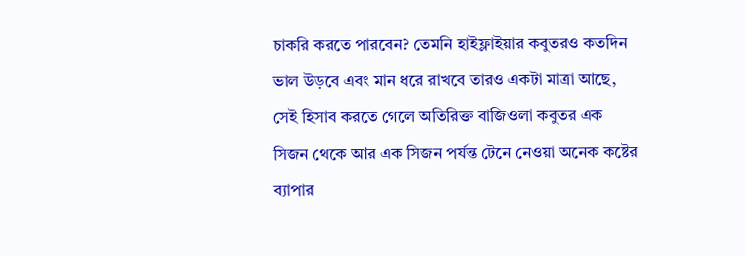চাকরি করতে পারবেন? তেমনি হাইফ্লাইয়ার কবুতরও কতদিন ভাল উড়বে এবং মান ধরে রাখবে তারও একটা মাত্রা আছে, সেই হিসাব করতে গেলে অতিরিক্ত বাজিওলা কবুতর এক সিজন থেকে আর এক সিজন পর্যন্ত টেনে নেওয়া অনেক কষ্টের ব্যাপার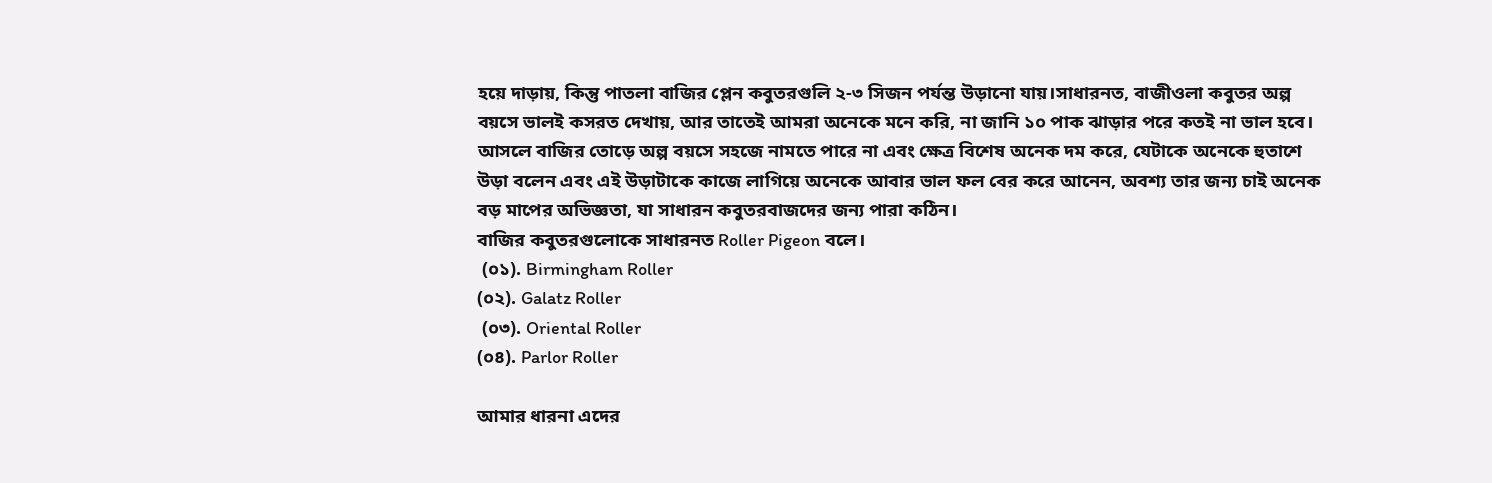হয়ে দাড়ায়, কিন্তু পাতলা বাজির প্লেন কবুতরগুলি ২-৩ সিজন পর্যন্ত উড়ানো যায়।সাধারনত, বাজীওলা কবুতর অল্প বয়সে ভালই কসরত দেখায়, আর তাতেই আমরা অনেকে মনে করি, না জানি ১০ পাক ঝাড়ার পরে কতই না ভাল হবে। আসলে বাজির তোড়ে অল্প বয়সে সহজে নামতে পারে না এবং ক্ষেত্র বিশেষ অনেক দম করে, যেটাকে অনেকে হুতাশে উড়া বলেন এবং এই উড়াটাকে কাজে লাগিয়ে অনেকে আবার ভাল ফল বের করে আনেন, অবশ্য তার জন্য চাই অনেক বড় মাপের অভিজ্ঞতা, যা সাধারন কবুতরবাজদের জন্য পারা কঠিন।
বাজির কবুতরগুলোকে সাধারনত Roller Pigeon বলে।
 (০১). Birmingham Roller
(০২). Galatz Roller
 (০৩). Oriental Roller
(০৪). Parlor Roller

আমার ধারনা এদের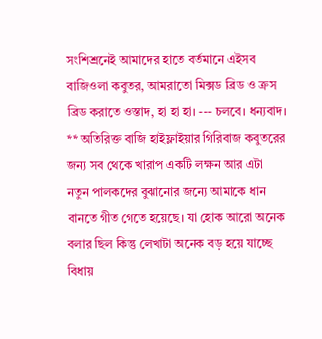সংশিশ্রনেই আমাদের হাতে বর্তমানে এইসব বাজিওলা কবুতর, আমরাতো মিক্সড ব্রিড ও ক্রস ব্রিড করাতে ওস্তাদ, হা হা হা। --- চলবে। ধন্যবাদ। ** অতিরিক্ত বাজি হাইফ্লাইয়ার গিরিবাজ কবুতরের জন্য সব থেকে খারাপ একটি লক্ষন আর এটা নতুন পালকদের বুঝানোর জন্যে আমাকে ধান বানতে গীত গেতে হয়েছে। যা হোক আরো অনেক বলার ছিল কিন্তু লেখাটা অনেক বড় হয়ে যাচ্ছে বিধায়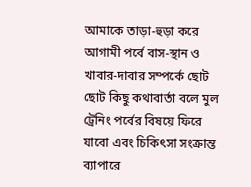আমাকে তাড়া-হুড়া করে আগামী পর্বে বাস-স্থান ও খাবার-দাবার সম্পর্কে ছোট ছোট কিছু কথাবার্তা বলে মুল ট্রেনিং পর্বের বিষয়ে ফিরে যাবো এবং চিকিৎসা সংক্রান্ত ব্যাপারে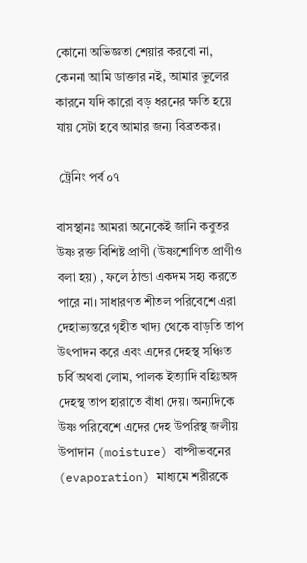কোনো অভিজ্ঞতা শেয়ার করবো না, কেননা আমি ডাক্তার নই, আমার ভুলের কারনে যদি কারো বড় ধরনের ক্ষতি হয়ে যায় সেটা হবে আমার জন্য বিব্রতকর।

 ট্রেনিং পর্ব ০৭

বাসস্থানঃ আমরা অনেকেই জানি কবুতর উষ্ণ রক্ত বিশিষ্ট প্রাণী (উষ্ণশোণিত প্রাণীও বলা হয়) , ফলে ঠান্ডা একদম সহ্য করতে পারে না। সাধারণত শীতল পরিবেশে এরা দেহাভ্যন্তরে গৃহীত খাদ্য থেকে বাড়তি তাপ উৎপাদন করে এবং এদের দেহস্থ সঞ্চিত চর্বি অথবা লোম, পালক ইত্যাদি বহিঃঅঙ্গ দেহস্থ তাপ হারাতে বাঁধা দেয়। অন্যদিকে উষ্ণ পরিবেশে এদের দেহ উপরিস্থ জলীয় উপাদান (moisture) বাষ্পীভবনের (evaporation) মাধ্যমে শরীরকে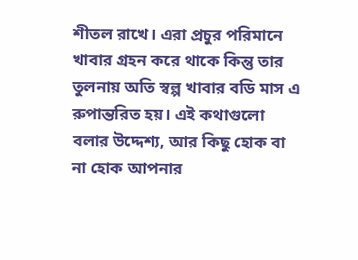শীতল রাখে। এরা প্রচুর পরিমানে খাবার গ্রহন করে থাকে কিন্তু তার তুলনায় অতি স্বল্প খাবার বডি মাস এ রুপান্তরিত হয়। এই কথাগুলো বলার উদ্দেশ্য, আর কিছু হোক বা না হোক আপনার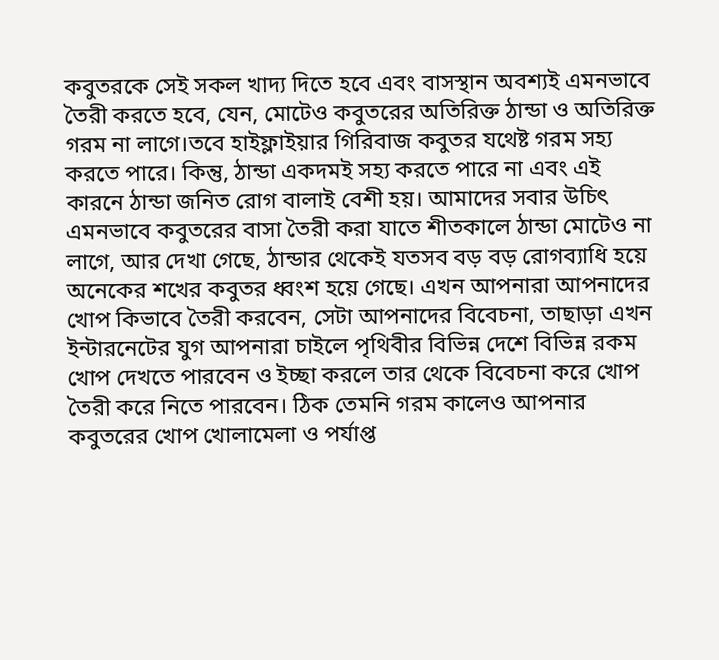কবুতরকে সেই সকল খাদ্য দিতে হবে এবং বাসস্থান অবশ্যই এমনভাবে তৈরী করতে হবে, যেন, মোটেও কবুতরের অতিরিক্ত ঠান্ডা ও অতিরিক্ত গরম না লাগে।তবে হাইফ্লাইয়ার গিরিবাজ কবুতর যথেষ্ট গরম সহ্য করতে পারে। কিন্তু, ঠান্ডা একদমই সহ্য করতে পারে না এবং এই কারনে ঠান্ডা জনিত রোগ বালাই বেশী হয়। আমাদের সবার উচিৎ এমনভাবে কবুতরের বাসা তৈরী করা যাতে শীতকালে ঠান্ডা মোটেও না লাগে, আর দেখা গেছে, ঠান্ডার থেকেই যতসব বড় বড় রোগব্যাধি হয়ে অনেকের শখের কবুতর ধ্বংশ হয়ে গেছে। এখন আপনারা আপনাদের খোপ কিভাবে তৈরী করবেন, সেটা আপনাদের বিবেচনা, তাছাড়া এখন ইন্টারনেটের যুগ আপনারা চাইলে পৃথিবীর বিভিন্ন দেশে বিভিন্ন রকম খোপ দেখতে পারবেন ও ইচ্ছা করলে তার থেকে বিবেচনা করে খোপ তৈরী করে নিতে পারবেন। ঠিক তেমনি গরম কালেও আপনার কবুতরের খোপ খোলামেলা ও পর্যাপ্ত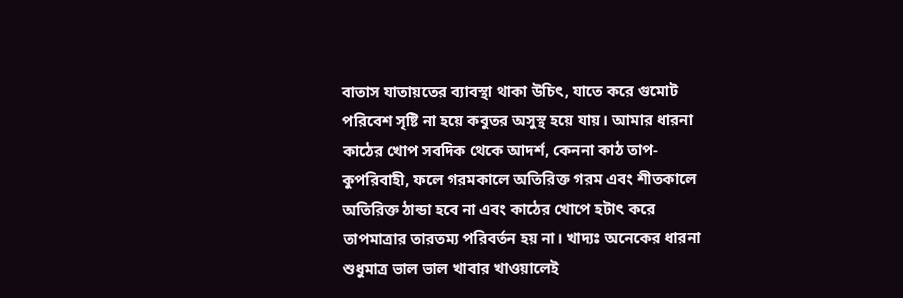বাতাস যাতায়তের ব্যাবস্থা থাকা উচিৎ, যাতে করে গুমোট পরিবেশ সৃষ্টি না হয়ে কবুতর অসুস্থ হয়ে যায়। আমার ধারনা কাঠের খোপ সবদিক থেকে আদর্শ, কেননা কাঠ তাপ-কুপরিবাহী, ফলে গরমকালে অতিরিক্ত গরম এবং শীতকালে অতিরিক্ত ঠান্ডা হবে না এবং কাঠের খোপে হটাৎ করে তাপমাত্রার তারতম্য পরিবর্তন হয় না। খাদ্যঃ অনেকের ধারনা শুধুমাত্র ভাল ভাল খাবার খাওয়ালেই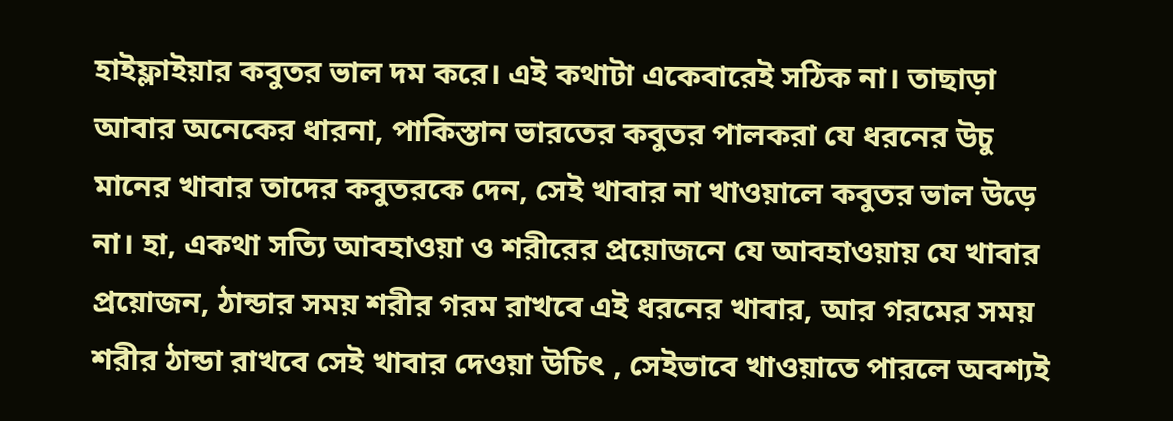হাইফ্লাইয়ার কবুতর ভাল দম করে। এই কথাটা একেবারেই সঠিক না। তাছাড়া আবার অনেকের ধারনা, পাকিস্তান ভারতের কবুতর পালকরা যে ধরনের উচু মানের খাবার তাদের কবুতরকে দেন, সেই খাবার না খাওয়ালে কবুতর ভাল উড়ে না। হা, একথা সত্যি আবহাওয়া ও শরীরের প্রয়োজনে যে আবহাওয়ায় যে খাবার প্রয়োজন, ঠান্ডার সময় শরীর গরম রাখবে এই ধরনের খাবার, আর গরমের সময় শরীর ঠান্ডা রাখবে সেই খাবার দেওয়া উচিৎ , সেইভাবে খাওয়াতে পারলে অবশ্যই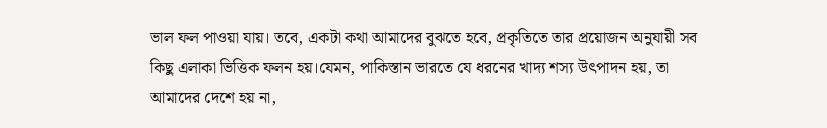ভাল ফল পাওয়া যায়। তবে, একটা কথা আমাদের বুঝতে হবে, প্রকৃতিতে তার প্রয়োজন অনুযায়ী সব কিছু এলাকা ভিত্তিক ফলন হয়।যেমন, পাকিস্তান ভারতে যে ধরনের খাদ্য শস্য উৎপাদন হয়, তা আমাদের দেশে হয় না,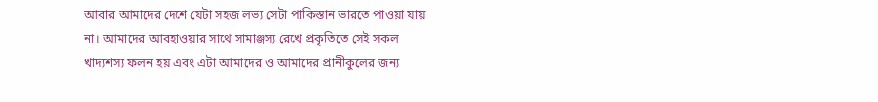আবার আমাদের দেশে যেটা সহজ লভ্য সেটা পাকিস্তান ভারতে পাওয়া যায় না। আমাদের আবহাওয়ার সাথে সামাঞ্জস্য রেখে প্রকৃতিতে সেই সকল খাদ্যশস্য ফলন হয় এবং এটা আমাদের ও আমাদের প্রানীকুলের জন্য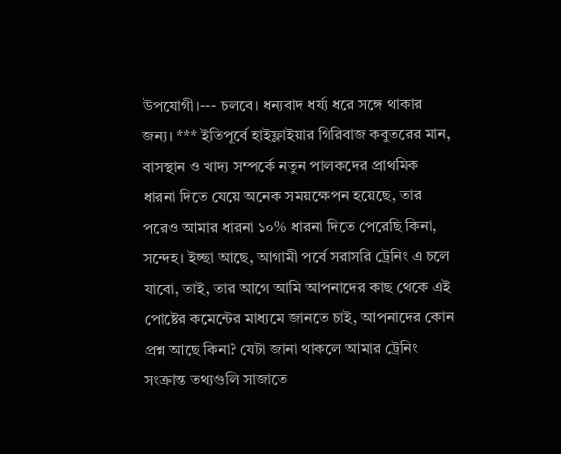উপযোগী।--- চলবে। ধন্যবাদ ধর্য্য ধরে সঙ্গে থাকার জন্য। *** ইতিপূর্বে হাইফ্লাইয়ার গিরিবাজ কবুতরের মান, বাসস্থান ও খাদ্য সম্পর্কে নতুন পালকদের প্রাথমিক ধারনা দিতে যেয়ে অনেক সময়ক্ষেপন হয়েছে, তার পরেও আমার ধারনা ১০% ধারনা দিতে পেরেছি কিনা, সন্দেহ। ইচ্ছা আছে, আগামী পর্বে সরাসরি ট্রেনিং এ চলে যাবো, তাই, তার আগে আমি আপনাদের কাছ থেকে এই পোষ্টের কমেন্টের মাধ্যমে জানতে চাই, আপনাদের কোন প্রশ্ন আছে কিনা? যেটা জানা থাকলে আমার ট্রেনিং সংক্রান্ত তথ্যগুলি সাজাতে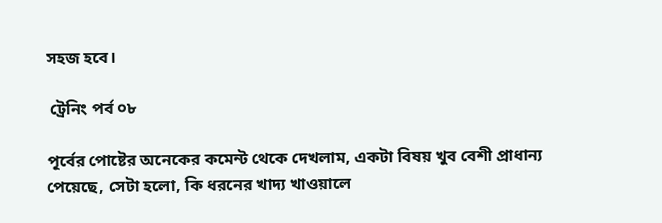সহজ হবে।

 ট্রেনিং পর্ব ০৮

পূর্বের পোষ্টের অনেকের কমেন্ট থেকে দেখলাম, একটা বিষয় খুব বেশী প্রাধান্য পেয়েছে, সেটা হলো, কি ধরনের খাদ্য খাওয়ালে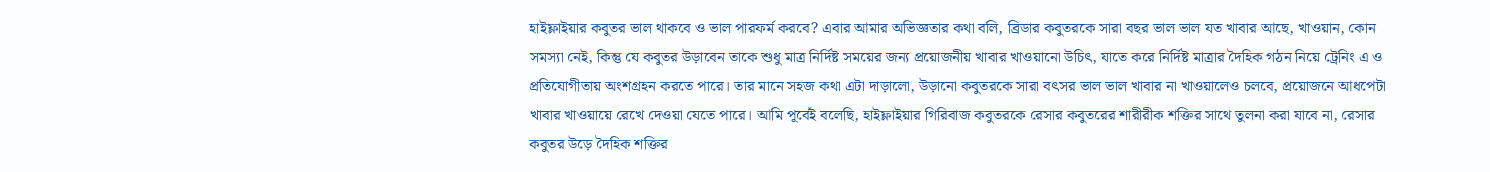হাইফ্লাইয়ার কবুতর ভাল থাকবে ও ভাল পারফর্ম করবে? এবার আমার অভিজ্ঞতার কথা বলি, ব্রিডার কবুতরকে সারা বছর ভাল ভাল যত খাবার আছে, খাওয়ান, কোন সমস্যা নেই, কিন্তু যে কবুতর উড়াবেন তাকে শুধু মাত্র নির্দিষ্ট সময়ের জন্য প্রয়োজনীয় খাবার খাওয়ানো উচিৎ, যাতে করে নির্দিষ্ট মাত্রার দৈহিক গঠন নিয়ে ট্রেনিং এ ও প্রতিযোগীতায় অংশগ্রহন করতে পারে। তার মানে সহজ কথা এটা দাড়ালো, উড়ানো কবুতরকে সারা বৎসর ভাল ভাল খাবার না খাওয়ালেও চলবে, প্রয়োজনে আধপেটা খাবার খাওয়ায়ে রেখে দেওয়া যেতে পারে। আমি পূর্বেই বলেছি, হাইফ্লাইয়ার গিরিবাজ কবুতরকে রেসার কবুতরের শারীরীক শক্তির সাথে তুলনা করা যাবে না, রেসার কবুতর উড়ে দৈহিক শক্তির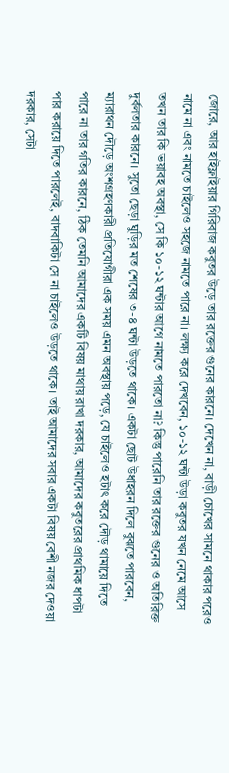জোরে, আর হাইফ্লাইয়ার গিরিবাজ কবুতর উড়ে তার রক্তের গুনের কারনে। দেখেন না, বাড়ী চোখের সামনে থাকার পরেও নামে না এবং নামতে চাইলেও সহজে নামতে পারে না। লক্ষ্য করে দেখবেন, ১০-১২ ঘন্টা উড়া কবুতর যখন নেমে আসে তখন তার কি ভয়াবহ অবস্থা, সে কি ১০-১২ ঘন্টার আগে নামতে পারতো না? কিন্তু পারেনি তার রক্তের গুনের ও অতিরিক্ত দুর্বলতার কারনে। সুতো ছেড়া ঘুড়ির মত শেষের ৩-৪ ঘন্টা উড়তে থাকে। একটা ছোট উধাহরন দিলে বুঝতে পারবেন, ম্যারাথন দৌড়ে অংশগ্রহণকারী প্রতিযোগীরা এক সময় এমন অবস্থায় পড়ে, যে চাইলেও হটাৎ করে দৌড় থামায়ে দিতে পারে না তার গতির কারনে, ঠিক তেমনি আমাদের একটি বিষয় মাথায় রাখা দরকার, আমাদের কবুতরের প্রাথমিক ধাপটা পার করায়ে দিতে পারলেই, বাদবাকিটা সে না চাইলেও উড়তে থাকে। তাই আমাদের সবার একটা বিষয় বেশী নজর দেওয়া দরকার, সেটা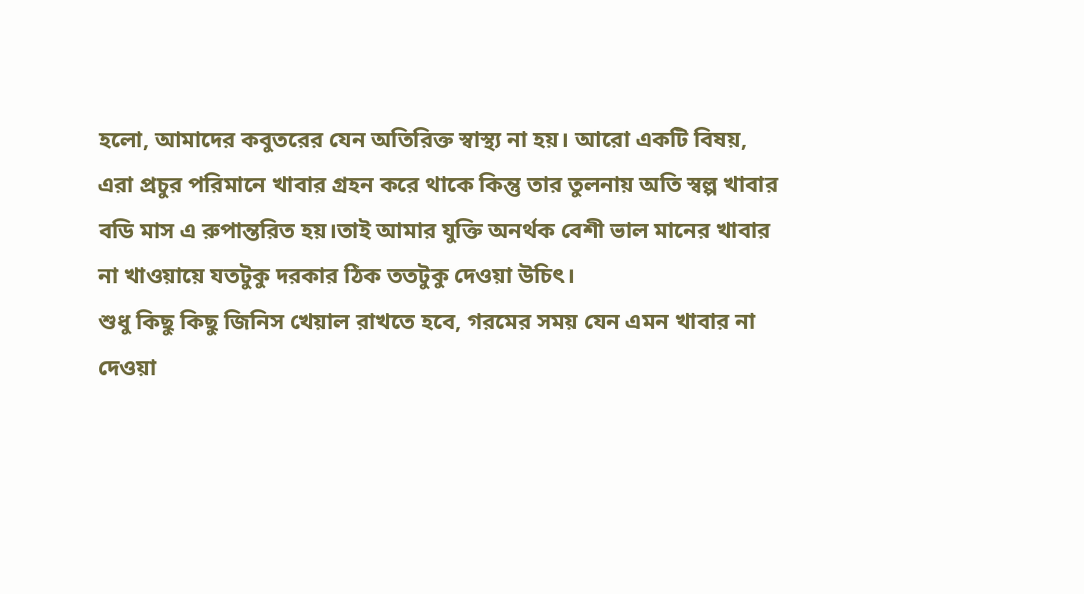হলো, আমাদের কবুতরের যেন অতিরিক্ত স্বাস্থ্য না হয়। আরো একটি বিষয়, এরা প্রচুর পরিমানে খাবার গ্রহন করে থাকে কিন্তু তার তুলনায় অতি স্বল্প খাবার বডি মাস এ রুপান্তরিত হয়।তাই আমার যুক্তি অনর্থক বেশী ভাল মানের খাবার না খাওয়ায়ে যতটুকু দরকার ঠিক ততটুকু দেওয়া উচিৎ।
শুধু কিছু কিছু জিনিস খেয়াল রাখতে হবে, গরমের সময় যেন এমন খাবার না দেওয়া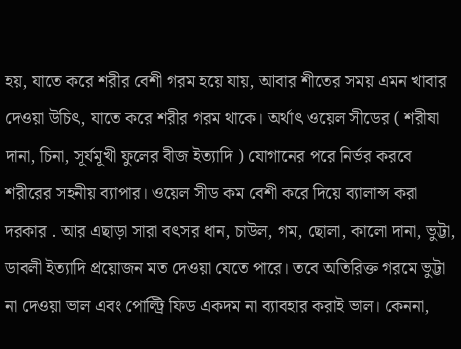হয়, যাতে করে শরীর বেশী গরম হয়ে যায়, আবার শীতের সময় এমন খাবার দেওয়া উচিৎ, যাতে করে শরীর গরম থাকে। অর্থাৎ ওয়েল সীডের ( শরীষা দানা, চিনা, সূর্যমূখী ফুলের বীজ ইত্যাদি ) যোগানের পরে নির্ভর করবে শরীরের সহনীয় ব্যাপার। ওয়েল সীড কম বেশী করে দিয়ে ব্যালান্স করা দরকার . আর এছাড়া সারা বৎসর ধান, চাউল, গম, ছোলা, কালো দানা, ভুট্টা, ডাবলী ইত্যাদি প্রয়োজন মত দেওয়া যেতে পারে। তবে অতিরিক্ত গরমে ভুট্টা না দেওয়া ভাল এবং পোল্ট্রি ফিড একদম না ব্যাবহার করাই ভাল। কেননা,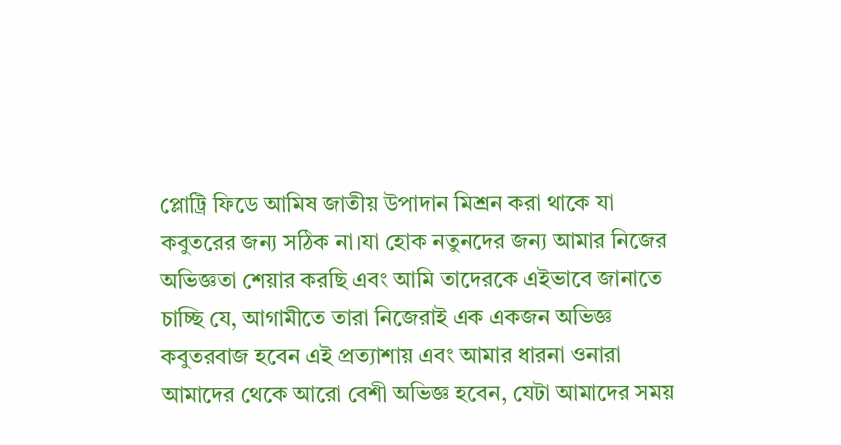প্লোট্রি ফিডে আমিষ জাতীয় উপাদান মিশ্রন করা থাকে যা কবুতরের জন্য সঠিক না।যা হোক নতুনদের জন্য আমার নিজের অভিজ্ঞতা শেয়ার করছি এবং আমি তাদেরকে এইভাবে জানাতে চাচ্ছি যে, আগামীতে তারা নিজেরাই এক একজন অভিজ্ঞ কবুতরবাজ হবেন এই প্রত্যাশায় এবং আমার ধারনা ওনারা আমাদের থেকে আরো বেশী অভিজ্ঞ হবেন, যেটা আমাদের সময়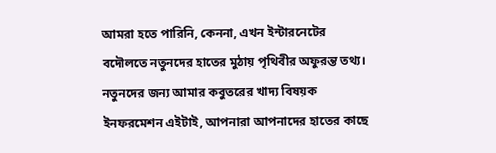আমরা হতে পারিনি, কেননা, এখন ইন্টারনেটের বদৌলতে নতুনদের হাতের মুঠায় পৃথিবীর অফুরন্ত তথ্য। নতুনদের জন্য আমার কবুতরের খাদ্য বিষয়ক ইনফরমেশন এইটাই, আপনারা আপনাদের হাতের কাছে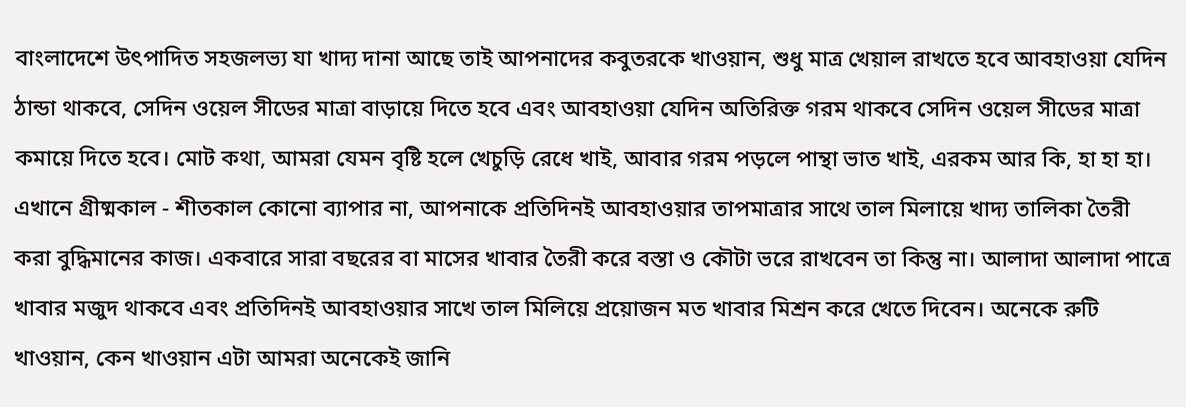বাংলাদেশে উৎপাদিত সহজলভ্য যা খাদ্য দানা আছে তাই আপনাদের কবুতরকে খাওয়ান, শুধু মাত্র খেয়াল রাখতে হবে আবহাওয়া যেদিন ঠান্ডা থাকবে, সেদিন ওয়েল সীডের মাত্রা বাড়ায়ে দিতে হবে এবং আবহাওয়া যেদিন অতিরিক্ত গরম থাকবে সেদিন ওয়েল সীডের মাত্রা কমায়ে দিতে হবে। মোট কথা, আমরা যেমন বৃষ্টি হলে খেচুড়ি রেধে খাই, আবার গরম পড়লে পান্থা ভাত খাই, এরকম আর কি, হা হা হা। এখানে গ্রীষ্মকাল - শীতকাল কোনো ব্যাপার না, আপনাকে প্রতিদিনই আবহাওয়ার তাপমাত্রার সাথে তাল মিলায়ে খাদ্য তালিকা তৈরী করা বুদ্ধিমানের কাজ। একবারে সারা বছরের বা মাসের খাবার তৈরী করে বস্তা ও কৌটা ভরে রাখবেন তা কিন্তু না। আলাদা আলাদা পাত্রে খাবার মজুদ থাকবে এবং প্রতিদিনই আবহাওয়ার সাখে তাল মিলিয়ে প্রয়োজন মত খাবার মিশ্রন করে খেতে দিবেন। অনেকে রুটি খাওয়ান, কেন খাওয়ান এটা আমরা অনেকেই জানি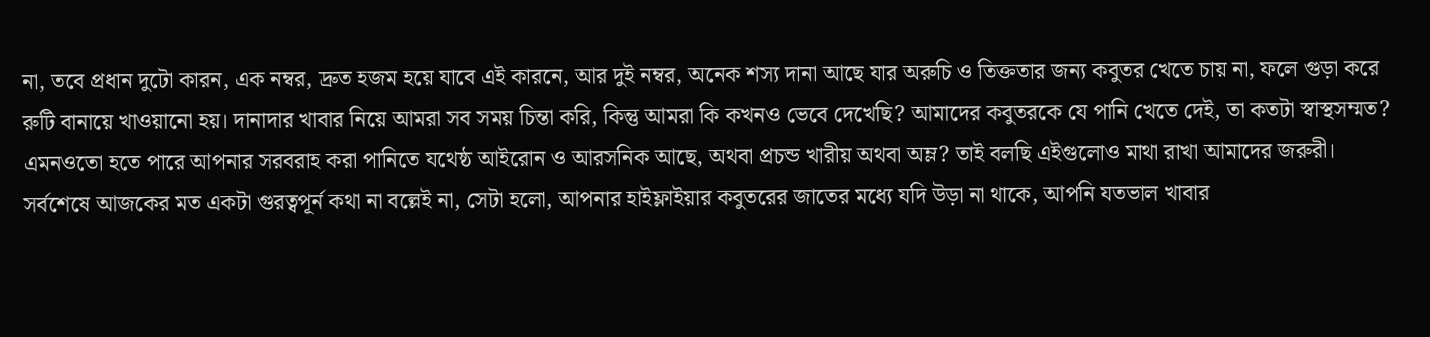না, তবে প্রধান দুটো কারন, এক নম্বর, দ্রুত হজম হয়ে যাবে এই কারনে, আর দুই নম্বর, অনেক শস্য দানা আছে যার অরুচি ও তিক্ততার জন্য কবুতর খেতে চায় না, ফলে গুড়া করে রুটি বানায়ে খাওয়ানো হয়। দানাদার খাবার নিয়ে আমরা সব সময় চিন্তা করি, কিন্তু আমরা কি কখনও ভেবে দেখেছি? আমাদের কবুতরকে যে পানি খেতে দেই, তা কতটা স্বাস্থসম্মত? এমনওতো হতে পারে আপনার সরবরাহ করা পানিতে যথেষ্ঠ আইরোন ও আরসনিক আছে, অথবা প্রচন্ড খারীয় অথবা অম্ল? তাই বলছি এইগুলোও মাথা রাখা আমাদের জরুরী। সর্বশেষে আজকের মত একটা গুরত্বপূর্ন কথা না বল্লেই না, সেটা হলো, আপনার হাইফ্লাইয়ার কবুতরের জাতের মধ্যে যদি উড়া না থাকে, আপনি যতভাল খাবার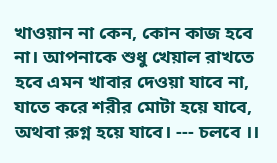খাওয়ান না কেন, কোন কাজ হবে না। আপনাকে শুধু খেয়াল রাখতে হবে এমন খাবার দেওয়া যাবে না, যাতে করে শরীর মোটা হয়ে যাবে, অথবা রুগ্ন হয়ে যাবে। --- চলবে ।।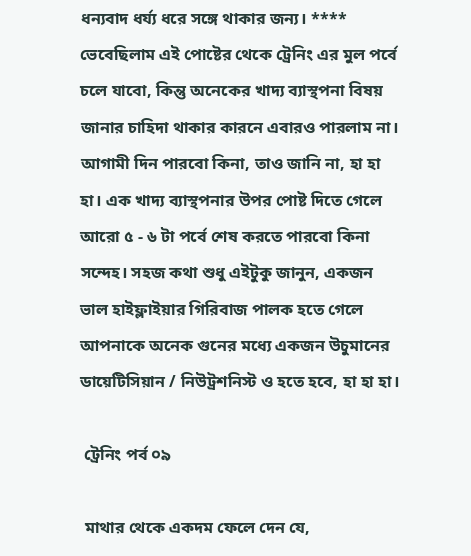ধন্যবাদ ধর্য্য ধরে সঙ্গে থাকার জন্য। ****
ভেবেছিলাম এই পোষ্টের থেকে ট্রেনিং এর মুল পর্বে চলে যাবো, কিন্তু অনেকের খাদ্য ব্যাস্থপনা বিষয় জানার চাহিদা থাকার কারনে এবারও পারলাম না। আগামী দিন পারবো কিনা, তাও জানি না, হা হা হা। এক খাদ্য ব্যাস্থপনার উপর পোষ্ট দিতে গেলে আরো ৫ - ৬ টা পর্বে শেষ করতে পারবো কিনা সন্দেহ। সহজ কথা শুধু এইটুকু জানুন, একজন ভাল হাইফ্লাইয়ার গিরিবাজ পালক হতে গেলে আপনাকে অনেক গুনের মধ্যে একজন উচুমানের ডায়েটিসিয়ান / নিউট্রশনিস্ট ও হতে হবে, হা হা হা।

 ট্রেনিং পর্ব ০৯

 মাথার থেকে একদম ফেলে দেন যে,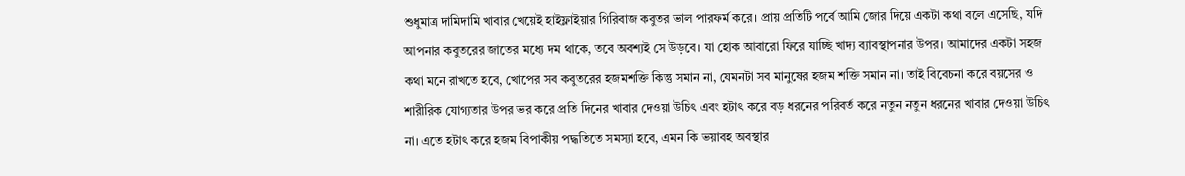শুধুমাত্র দামিদামি খাবার খেয়েই হাইফ্লাইয়ার গিরিবাজ কবুতর ভাল পারফর্ম করে। প্রায় প্রতিটি পর্বে আমি জোর দিয়ে একটা কথা বলে এসেছি, যদি আপনার কবুতরের জাতের মধ্যে দম থাকে, তবে অবশ্যই সে উড়বে। যা হোক আবারো ফিরে যাচ্ছি খাদ্য ব্যাবস্থাপনার উপর। আমাদের একটা সহজ কথা মনে রাখতে হবে, খোপের সব কবুতরের হজমশক্তি কিন্তু সমান না, যেমনটা সব মানুষের হজম শক্তি সমান না। তাই বিবেচনা করে বয়সের ও শারীরিক যোগ্যতার উপর ভর করে প্রতি দিনের খাবার দেওয়া উচিৎ এবং হটাৎ করে বড় ধরনের পরিবর্ত করে নতুন নতুন ধরনের খাবার দেওয়া উচিৎ না। এতে হটাৎ করে হজম বিপাকীয় পদ্ধতিতে সমস্যা হবে, এমন কি ভয়াবহ অবস্থার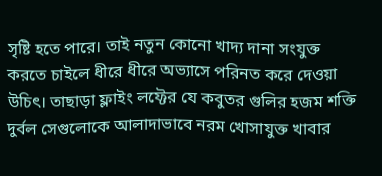সৃষ্টি হতে পারে। তাই নতুন কোনো খাদ্য দানা সংযুক্ত করতে চাইলে ধীরে ধীরে অভ্যাসে পরিনত করে দেওয়া উচিৎ। তাছাড়া ফ্লাইং লফ্টের যে কবুতর গুলির হজম শক্তি দুর্বল সেগুলোকে আলাদাভাবে নরম খোসাযুক্ত খাবার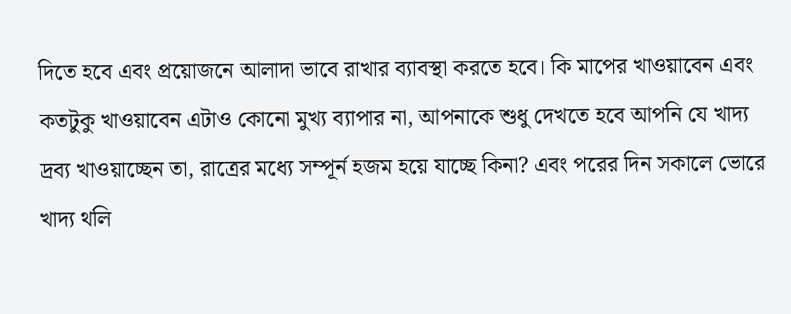দিতে হবে এবং প্রয়োজনে আলাদা ভাবে রাখার ব্যাবস্থা করতে হবে। কি মাপের খাওয়াবেন এবং কতটুকু খাওয়াবেন এটাও কোনো মুখ্য ব্যাপার না, আপনাকে শুধু দেখতে হবে আপনি যে খাদ্য দ্রব্য খাওয়াচ্ছেন তা, রাত্রের মধ্যে সম্পূর্ন হজম হয়ে যাচ্ছে কিনা? এবং পরের দিন সকালে ভোরে খাদ্য থলি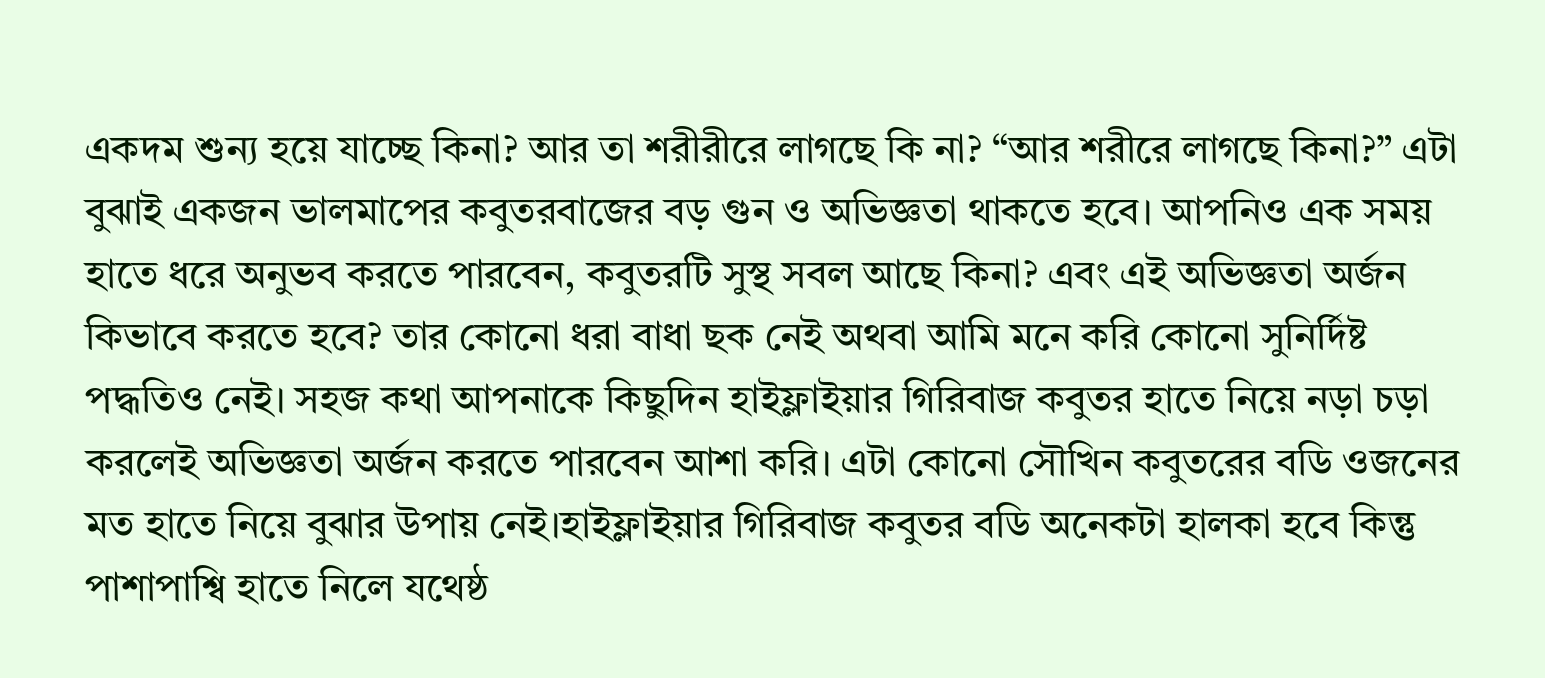একদম শুন্য হয়ে যাচ্ছে কিনা? আর তা শরীরীরে লাগছে কি না? “আর শরীরে লাগছে কিনা?” এটা বুঝাই একজন ভালমাপের কবুতরবাজের বড় গুন ও অভিজ্ঞতা থাকতে হবে। আপনিও এক সময় হাতে ধরে অনুভব করতে পারবেন, কবুতরটি সুস্থ সবল আছে কিনা? এবং এই অভিজ্ঞতা অর্জন কিভাবে করতে হবে? তার কোনো ধরা বাধা ছক নেই অথবা আমি মনে করি কোনো সুনির্দিষ্ট পদ্ধতিও নেই। সহজ কথা আপনাকে কিছুদিন হাইফ্লাইয়ার গিরিবাজ কবুতর হাতে নিয়ে নড়া চড়া করলেই অভিজ্ঞতা অর্জন করতে পারবেন আশা করি। এটা কোনো সৌখিন কবুতরের বডি ওজনের মত হাতে নিয়ে বুঝার উপায় নেই।হাইফ্লাইয়ার গিরিবাজ কবুতর বডি অনেকটা হালকা হবে কিন্তু পাশাপাশ্বি হাতে নিলে যথেষ্ঠ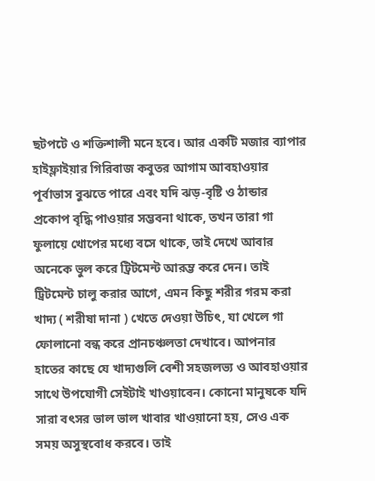ছটপটে ও শক্তিশালী মনে হবে। আর একটি মজার ব্যাপার হাইফ্লাইয়ার গিরিবাজ কবুতর আগাম আবহাওয়ার পূর্বাভাস বুঝতে পারে এবং যদি ঝড়-বৃষ্টি ও ঠান্ডার প্রকোপ বৃদ্ধি পাওয়ার সম্ভবনা থাকে, তখন তারা গা ফুলায়ে খোপের মধ্যে বসে থাকে, তাই দেখে আবার অনেকে ভুল করে ট্রিটমেন্ট আরম্ভ করে দেন। তাই ট্রিটমেন্ট চালু করার আগে, এমন কিছু শরীর গরম করা খাদ্য ( শরীষা দানা ) খেতে দেওয়া উচিৎ, যা খেলে গা ফোলানো বন্ধ করে প্রানচঞ্চলতা দেখাবে। আপনার হাতের কাছে যে খাদ্যগুলি বেশী সহজলভ্য ও আবহাওয়ার সাথে উপযোগী সেইটাই খাওয়াবেন। কোনো মানুষকে যদি সারা বৎসর ভাল ভাল খাবার খাওয়ানো হয়, সেও এক সময় অসুস্থবোধ করবে। তাই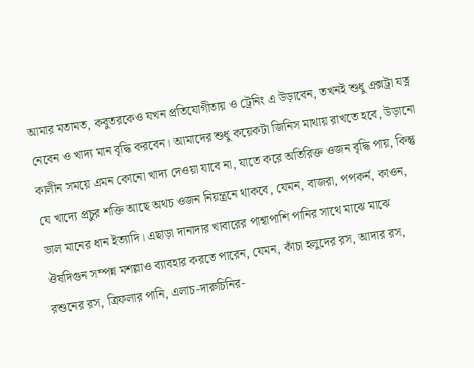আমার মতামত, কবুতরকেও যখন প্রতিযোগীতায় ও ট্রেনিং এ উড়াবেন, তখনই শুধু এক্সট্রা যত্ন নেবেন ও খাদ্য মান বৃদ্ধি করবেন। আমাদের শুধু কয়েকটা জিনিস মাথায় রাখতে হবে, উড়ানো কালীন সময়ে এমন কোনো খাদ্য দেওয়া যাবে না, যাতে করে অতিরিক্ত ওজন বৃদ্ধি পায়, কিন্তু যে খাদ্যে প্রচুর শক্তি আছে অথচ ওজন নিয়ন্ত্রনে থাকবে, যেমন, বাজরা, পপকর্ন, কাওন, ভাল মানের ধান ইত্যাদি। এছাড়া দানাদার খাবারের পাশ্বাপাশি পানির সাথে মাঝে মাঝে ঔষদিগুন সম্পন্ন মশল্লাও ব্যাবহার করতে পারেন, যেমন, কাঁচা হলুদের রস, আদার রস, রশুনের রস, ত্রিফলার পানি, এলাচ-দারুচিনির-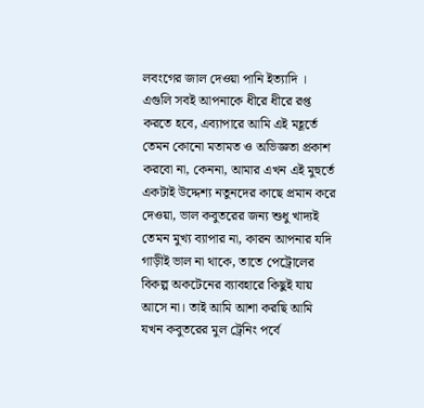লবংগের জাল দেওয়া পানি ইত্যাদি । এগুলি সবই আপনাকে ধীরে ধীরে রপ্ত করতে হবে, এব্যাপারে আমি এই মহূর্তে তেমন কোনো মতামত ও অভিজ্ঞতা প্রকাশ করবো না, কেননা, আমার এখন এই মুহুর্তে একটাই উদ্দেশ্য নতুনদের কাছে প্রমান করে দেওয়া, ভাল কবুতরের জন্য শুধু খাদ্যই তেমন মুখ্য ব্যাপার না, কারন আপনার যদি গাড়ীই ভাল না থাকে, তাতে পেট্রোলের বিকল্প অকটেনের ব্যাবহারে কিছুই যায় আসে না। তাই আমি আশা করছি আমি যখন কবুতরের মুল ট্রেনিং পর্বে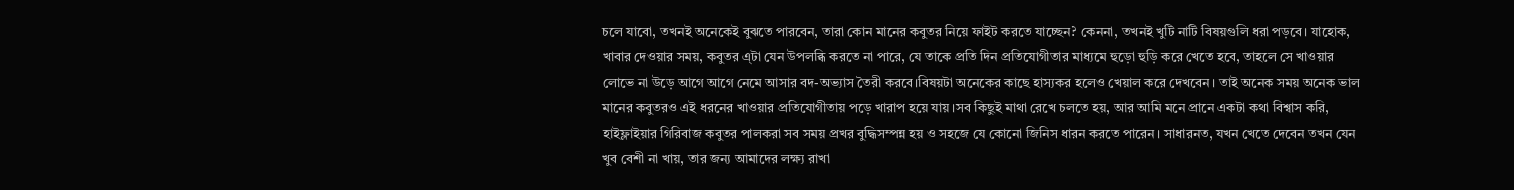চলে যাবো, তখনই অনেকেই বুঝতে পারবেন, তারা কোন মানের কবুতর নিয়ে ফাইট করতে যাচ্ছেন? কেননা, তখনই খুটি নাটি বিষয়গুলি ধরা পড়বে। যাহোক, খাবার দেওয়ার সময়, কবুতর এ্টা যেন উপলব্ধি করতে না পারে, যে তাকে প্রতি দিন প্রতিযোগীতার মাধ্যমে হুড়ো হুড়ি করে খেতে হবে, তাহলে সে খাওয়ার লোভে না উড়ে আগে আগে নেমে আসার বদ-অভ্যাস তৈরী করবে।বিষয়টা অনেকের কাছে হাস্যকর হলেও খেয়াল করে দেখবেন। তাই অনেক সময় অনেক ভাল মানের কবুতরও এই ধরনের খাওয়ার প্রতিযোগীতায় পড়ে খারাপ হয়ে যায়।সব কিছুই মাথা রেখে চলতে হয়, আর আমি মনে প্রানে একটা কথা বিশ্বাস করি, হাইফ্লাইয়ার গিরিবাজ কবুতর পালকরা সব সময় প্রখর বুদ্ধিসম্পন্ন হয় ও সহজে যে কোনো জিনিস ধারন করতে পারেন। সাধারনত, যখন খেতে দেবেন তখন যেন খুব বেশী না খায়, তার জন্য আমাদের লক্ষ্য রাখা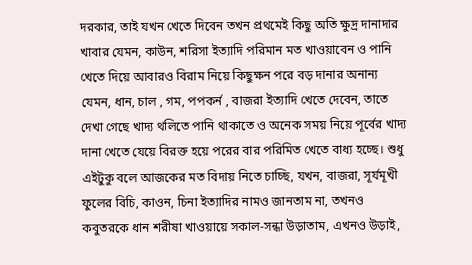দরকার, তাই যখন খেতে দিবেন তখন প্রথমেই কিছু অতি ক্ষুদ্র দানাদার খাবার যেমন, কাউন, শরিসা ইত্যাদি পরিমান মত খাওয়াবেন ও পানি খেতে দিয়ে আবারও বিরাম নিয়ে কিছুক্ষন পরে বড় দানার অনান্য যেমন, ধান, চাল , গম, পপকর্ন , বাজরা ইত্যাদি খেতে দেবেন, তাতে দেখা গেছে খাদ্য থলিতে পানি থাকাতে ও অনেক সময় নিয়ে পূর্বের খাদ্য দানা খেতে যেয়ে বিরক্ত হয়ে পরের বার পরিমিত খেতে বাধ্য হচ্ছে। শুধু এইটুকু বলে আজকের মত বিদায় নিতে চাচ্ছি, যখন, বাজরা, সূর্যমূখী ফুলের বিচি, কাওন, চিনা ইত্যাদির নামও জানতাম না, তখনও কবুতরকে ধান শরীষা খাওয়ায়ে সকাল-সন্ধা উড়াতাম, এখনও উড়াই,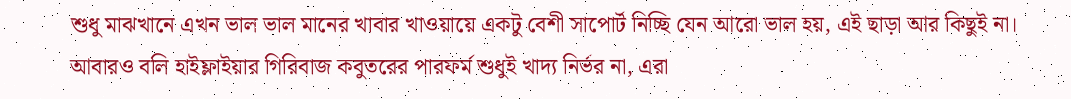শুধু মাঝখানে এখন ভাল ভাল মানের খাবার খাওয়ায়ে একটু বেশী সাপোর্ট নিচ্ছি যেন আরো ভাল হয়, এই ছাড়া আর কিছুই না। আবারও বলি হাইফ্লাইয়ার গিরিবাজ কবুতরের পারফর্ম শুধুই খাদ্য নির্ভর না, এরা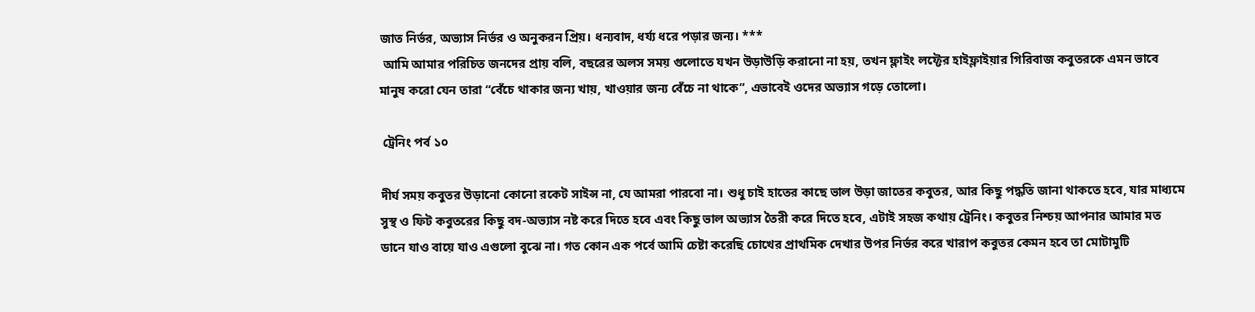জাত নির্ভর, অভ্যাস নির্ভর ও অনুকরন প্রিয়। ধন্যবাদ, ধর্য্য ধরে পড়ার জন্য। ***
 আমি আমার পরিচিত জনদের প্রায় বলি, বছরের অলস সময় গুলোতে যখন উড়াউড়ি করানো না হয়, তখন ফ্লাইং লফ্টের হাইফ্লাইয়ার গিরিবাজ কবুতরকে এমন ভাবে মানুষ করো যেন তারা “বেঁচে থাকার জন্য খায়, খাওয়ার জন্য বেঁচে না থাকে”, এভাবেই ওদের অভ্যাস গড়ে তোলো।

 ট্রেনিং পর্ব ১০

দীর্ঘ সময় কবুতর উড়ানো কোনো রকেট সাইন্স না, যে আমরা পারবো না। শুধু চাই হাতের কাছে ভাল উড়া জাতের কবুতর, আর কিছু পদ্ধতি জানা থাকতে হবে, যার মাধ্যমে সুস্থ ও ফিট কবুতরের কিছু বদ-অভ্যাস নষ্ট করে দিতে হবে এবং কিছু ভাল অভ্যাস তৈরী করে দিতে হবে, এটাই সহজ কথায় ট্রেনিং। কবুতর নিশ্চয় আপনার আমার মত ডানে যাও বায়ে যাও এগুলো বুঝে না। গত কোন এক পর্বে আমি চেষ্টা করেছি চোখের প্রাথমিক দেখার উপর নির্ভর করে খারাপ কবুতর কেমন হবে তা মোটামুটি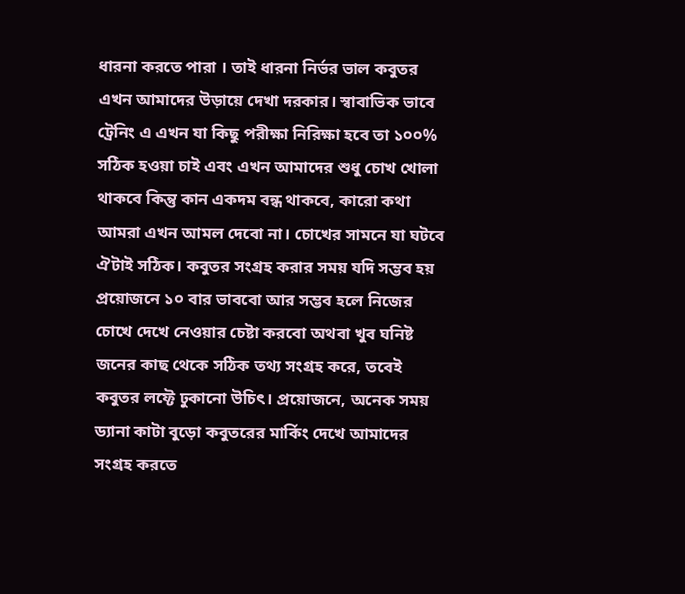ধারনা করতে পারা । তাই ধারনা নির্ভর ভাল কবুতর এখন আমাদের উড়ায়ে দেখা দরকার। স্বাবাভিক ভাবে ট্রেনিং এ এখন যা কিছু পরীক্ষা নিরিক্ষা হবে তা ১০০% সঠিক হওয়া চাই এবং এখন আমাদের শুধু চোখ খোলা থাকবে কিন্তু কান একদম বন্ধ থাকবে, কারো কথা আমরা এখন আমল দেবো না। চোখের সামনে যা ঘটবে ঐটাই সঠিক। কবুতর সংগ্রহ করার সময় যদি সম্ভব হয় প্রয়োজনে ১০ বার ভাববো আর সম্ভব হলে নিজের চোখে দেখে নেওয়ার চেষ্টা করবো অথবা খুব ঘনিষ্ট জনের কাছ থেকে সঠিক তথ্য সংগ্রহ করে, তবেই কবুতর লফ্টে ঢুকানো উচিৎ। প্রয়োজনে, অনেক সময় ড্যানা কাটা বুড়ো কবুতরের মার্কিং দেখে আমাদের সংগ্রহ করতে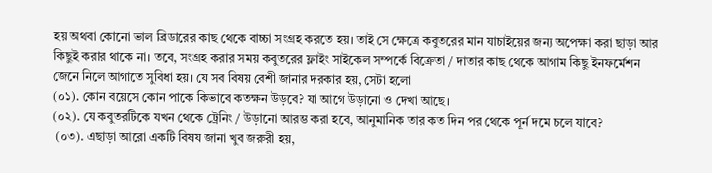হয় অথবা কোনো ভাল ব্রিডারের কাছ থেকে বাচ্চা সংগ্রহ করতে হয়। তাই সে ক্ষেত্রে কবুতরের মান যাচাইয়ের জন্য অপেক্ষা করা ছাড়া আর কিছুই করার থাকে না। তবে, সংগ্রহ করার সময় কবুতরের ফ্লাইং সাইকেল সম্পর্কে বিক্রেতা / দাতার কাছ থেকে আগাম কিছু ইনফর্মেশন জেনে নিলে আগাতে সুবিধা হয়। যে সব বিষয় বেশী জানার দরকার হয়, সেটা হলো
(০১). কোন বয়েসে কোন পাকে কিভাবে কতক্ষন উড়বে? যা আগে উড়ানো ও দেখা আছে।
(০২). যে কবুতরটিকে যখন থেকে ট্রেনিং / উড়ানো আরম্ভ করা হবে, আনুমানিক তার কত দিন পর থেকে পূর্ন দমে চলে যাবে?
 (০৩). এছাড়া আরো একটি বিষয জানা খুব জরুরী হয়,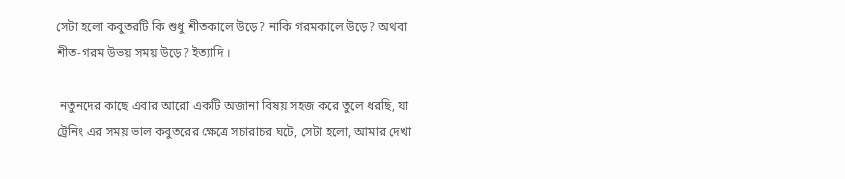সেটা হলো কবুতরটি কি শুধু শীতকালে উড়ে? নাকি গরমকালে উড়ে? অথবা শীত-গরম উভয় সময় উড়ে? ইত্যাদি ।

 নতুনদের কাছে এবার আরো একটি অজানা বিষয় সহজ করে তুলে ধরছি, যা ট্রেনিং এর সময় ভাল কবুতরের ক্ষেত্রে সচারাচর ঘটে, সেটা হলো, আমার দেখা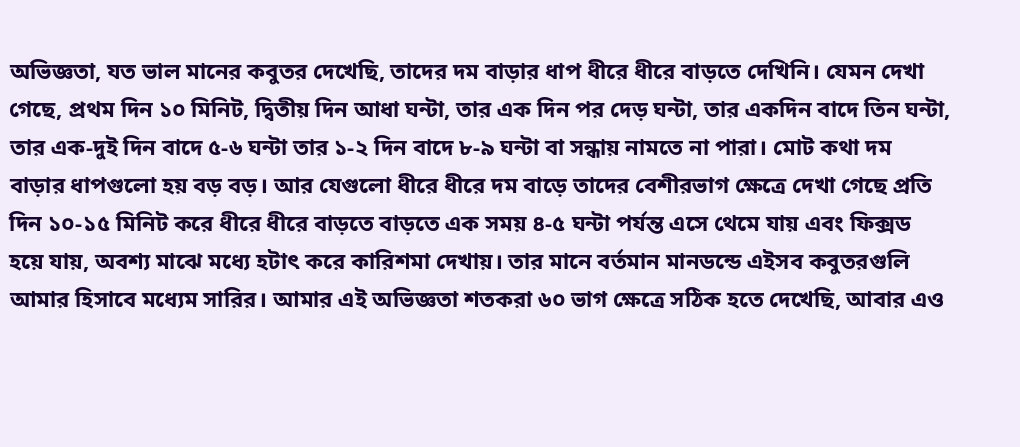অভিজ্ঞতা, যত ভাল মানের কবুতর দেখেছি, তাদের দম বাড়ার ধাপ ধীরে ধীরে বাড়তে দেখিনি। যেমন দেখা গেছে, প্রথম দিন ১০ মিনিট, দ্বিতীয় দিন আধা ঘন্টা, তার এক দিন পর দেড় ঘন্টা, তার একদিন বাদে তিন ঘন্টা, তার এক-দুই দিন বাদে ৫-৬ ঘন্টা তার ১-২ দিন বাদে ৮-৯ ঘন্টা বা সন্ধায় নামতে না পারা। মোট কথা দম বাড়ার ধাপগুলো হয় বড় বড়। আর যেগুলো ধীরে ধীরে দম বাড়ে তাদের বেশীরভাগ ক্ষেত্রে দেখা গেছে প্রতি দিন ১০-১৫ মিনিট করে ধীরে ধীরে বাড়তে বাড়তে এক সময় ৪-৫ ঘন্টা পর্যন্ত এসে থেমে যায় এবং ফিক্সড হয়ে যায়, অবশ্য মাঝে মধ্যে হটাৎ করে কারিশমা দেখায়। তার মানে বর্তমান মানডন্ডে এইসব কবুতরগুলি আমার হিসাবে মধ্যেম সারির। আমার এই অভিজ্ঞতা শতকরা ৬০ ভাগ ক্ষেত্রে সঠিক হতে দেখেছি, আবার এও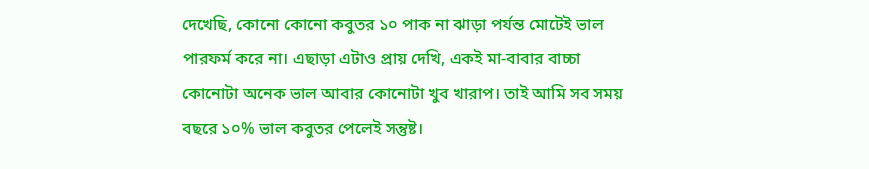দেখেছি, কোনো কোনো কবুতর ১০ পাক না ঝাড়া পর্যন্ত মোটেই ভাল পারফর্ম করে না। এছাড়া এটাও প্রায় দেখি, একই মা-বাবার বাচ্চা কোনোটা অনেক ভাল আবার কোনোটা খুব খারাপ। তাই আমি সব সময় বছরে ১০% ভাল কবুতর পেলেই সন্তুষ্ট।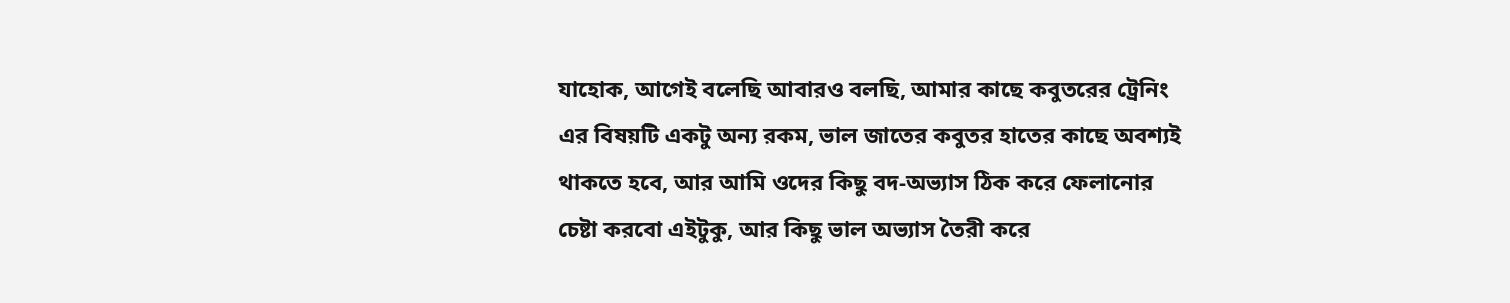যাহোক, আগেই বলেছি আবারও বলছি, আমার কাছে কবুতরের ট্রেনিং এর বিষয়টি একটু অন্য রকম, ভাল জাতের কবুতর হাতের কাছে অবশ্যই থাকতে হবে, আর আমি ওদের কিছু বদ-অভ্যাস ঠিক করে ফেলানোর চেষ্টা করবো এইটুকু, আর কিছু ভাল অভ্যাস তৈরী করে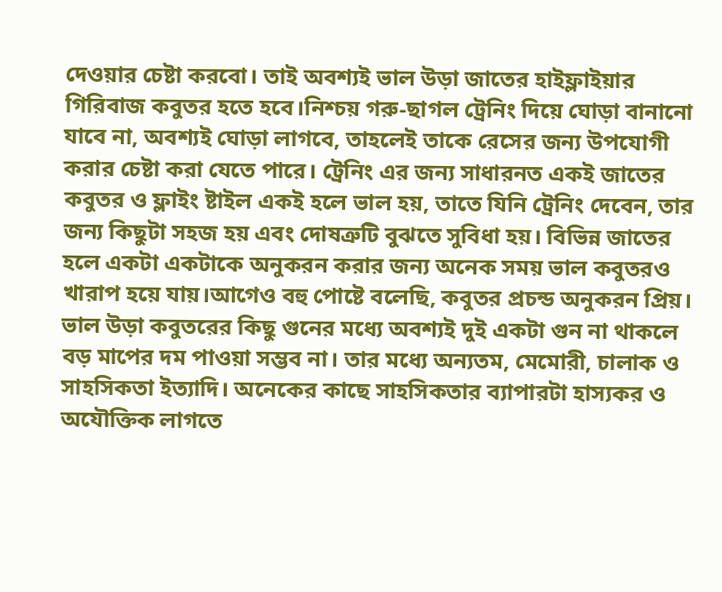দেওয়ার চেষ্টা করবো। তাই অবশ্যই ভাল উড়া জাতের হাইফ্লাইয়ার গিরিবাজ কবুতর হতে হবে।নিশ্চয় গরু-ছাগল ট্রেনিং দিয়ে ঘোড়া বানানো যাবে না, অবশ্যই ঘোড়া লাগবে, তাহলেই তাকে রেসের জন্য উপযোগী করার চেষ্টা করা যেতে পারে। ট্রেনিং এর জন্য সাধারনত একই জাতের কবুতর ও ফ্লাইং ষ্টাইল একই হলে ভাল হয়, তাতে যিনি ট্রেনিং দেবেন, তার জন্য কিছুটা সহজ হয় এবং দোষত্রুটি বুঝতে সুবিধা হয়। বিভিন্ন জাতের হলে একটা একটাকে অনুকরন করার জন্য অনেক সময় ভাল কবুতরও খারাপ হয়ে যায়।আগেও বহু পোষ্টে বলেছি, কবুতর প্রচন্ড অনুকরন প্রিয়। ভাল উড়া কবুতরের কিছু গুনের মধ্যে অবশ্যই দুই একটা গুন না থাকলে বড় মাপের দম পাওয়া সম্ভব না। তার মধ্যে অন্যতম, মেমোরী, চালাক ও সাহসিকতা ইত্যাদি। অনেকের কাছে সাহসিকতার ব্যাপারটা হাস্যকর ও অযৌক্তিক লাগতে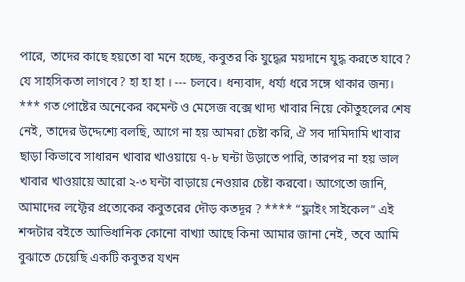পারে, তাদের কাছে হয়তো বা মনে হচ্ছে, কবুতর কি যুদ্ধের ময়দানে যুদ্ধ করতে যাবে? যে সাহসিকতা লাগবে? হা হা হা । --- চলবে। ধন্যবাদ, ধর্য্য ধরে সঙ্গে থাকার জন্য। *** গত পোষ্টের অনেকের কমেন্ট ও মেসেজ বক্সে খাদ্য খাবার নিয়ে কৌতুহলের শেষ নেই, তাদের উদ্দেশ্যে বলছি, আগে না হয় আমরা চেষ্টা করি, ঐ সব দামিদামি খাবার ছাড়া কিভাবে সাধারন খাবার খাওয়ায়ে ৭-৮ ঘন্টা উড়াতে পারি, তারপর না হয় ভাল খাবার খাওয়ায়ে আরো ২-৩ ঘন্টা বাড়ায়ে নেওয়ার চেষ্টা করবো। আগেতো জানি, আমাদের লফ্টের প্রত্যেকের কবুতরের দৌড় কতদূর ? **** “ফ্লাইং সাইকেল” এই শব্দটার বইতে আভিধানিক কোনো বাখ্যা আছে কিনা আমার জানা নেই, তবে আমি বুঝাতে চেয়েছি একটি কবুতর যখন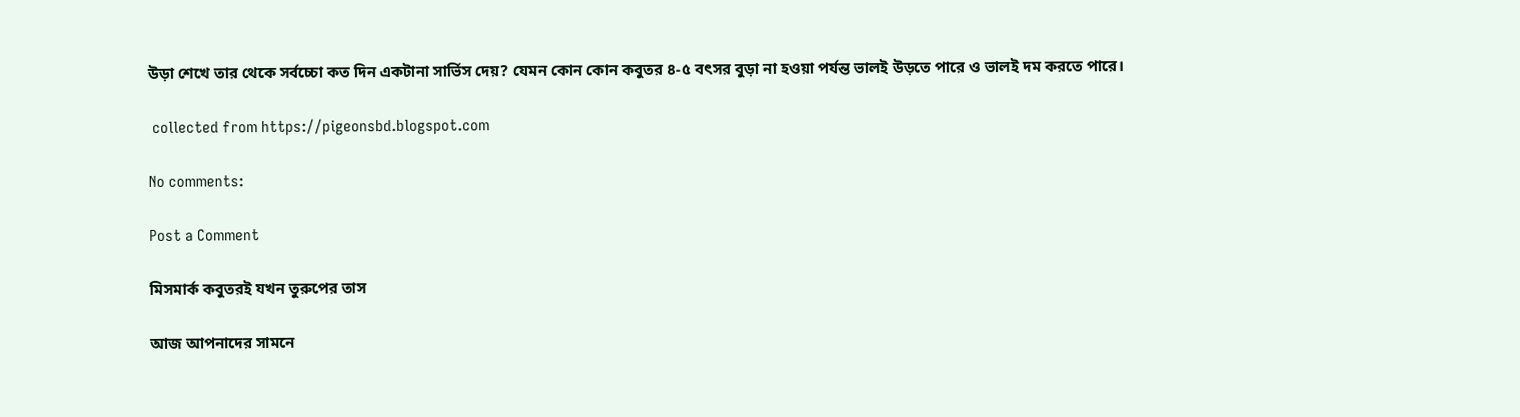উড়া শেখে তার থেকে সর্বচ্চো কত দিন একটানা সার্ভিস দেয়? যেমন কোন কোন কবুতর ৪-৫ বৎসর বুড়া না হওয়া পর্যন্ত ভালই উড়তে পারে ও ভালই দম করতে পারে।

 collected from https://pigeonsbd.blogspot.com

No comments:

Post a Comment

মিসমার্ক কবুতরই যখন তুরুপের তাস

আজ আপনাদের সামনে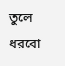তুলে ধরবো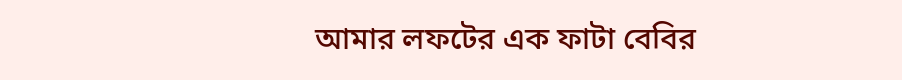আমার লফটের এক ফাটা বেবির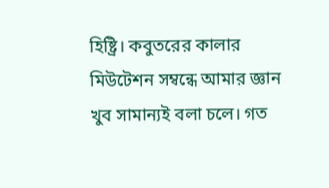হিষ্ট্রি। কবুতরের কালার মিউটেশন সম্বন্ধে আমার জ্ঞান খুব সামান্যই বলা চলে। গত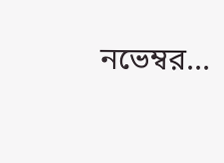নভেম্বর...